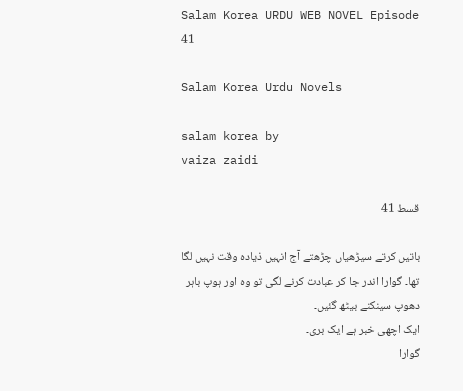Salam Korea URDU WEB NOVEL Episode 41

Salam Korea Urdu Novels

salam korea by
vaiza zaidi

قسط 41

باتیں کرتے سیڑھیاں چڑھتے آج انہیں ذیادہ وقت نہیں لگا تھا۔ گوارا اندر جا کر عبادت کرنے لگی تو وہ اور ہوپ باہر دھوپ سینکنے بیٹھ گئیں۔
ایک اچھی خبر ہے ایک بری۔
گوارا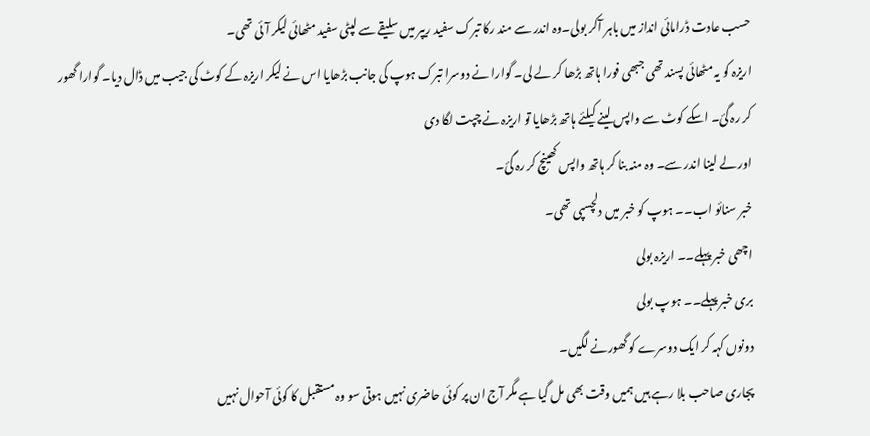حسب عادت ڈرامائی انداز میں باہر آکر بولی۔وہ اندر سے مند رکا تبرک سفید ریپر میں سلیقے سے لپٹی سفید مٹھائی لیکر آئی تھی۔
اریزہ کو یہ مٹھائی پسند تھی جبھی فورا ہاتھ بڑھا کر لے لی۔ گوارا نے دوسرا تبرک ہوپ کی جانب بڑھایا اس نے لیکر اریزہ کے کوٹ کی جیب میں ڈال دیا۔ گوارا گھور کر رہ گئ۔ اسکے کوٹ سے واپس لینے کیلئے ہاتھ بڑھایا تو اریزہ نے چپت لگا دی
اور لے لینا اندر سے۔ وہ منہ بنا کر ہاتھ واپس کھینچ کر رہ گئ۔
خبر سنائو اب۔۔ ہوپ کو خبر میں دلچسپی تھی۔
اچھی خبر پہلے۔۔ اریزہ بولی
بری خبر پہلے۔۔ ہوپ بولی
دونوں کہہ کر ایک دوسرے کو گھورنے لگیں۔
پجاری صاحب بلا رہے ہیں ہمیں وقت بھی مل گیا ہے مگر آج ان پر کوئی حاضری نہیں ہوتی سو وہ مستقبل کا کوئی آحوال نہیں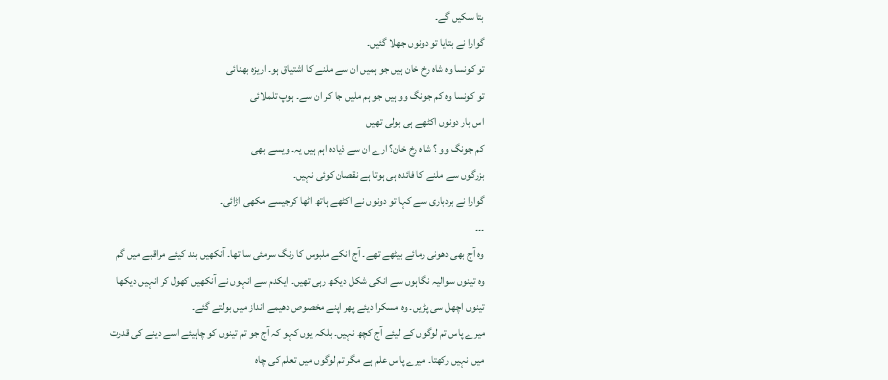بتا سکیں گے۔
گوارا نے بتایا تو دونوں جھلا گئیں۔
تو کونسا وہ شاہ رخ خان ہیں جو ہمیں ان سے ملنے کا اشتیاق ہو۔ اریزہ بھنائی
تو کونسا وہ کم جونگ وو ہیں جو ہم ملیں جا کر ان سے۔ ہوپ تلملائی
اس بار دونوں اکٹھے ہی بولی تھیں
کم جونگ وو ؟ شاہ رخ خان؟ ارے ان سے ذیادہ اہم ہیں یہ۔ ویسے بھی
بزرگوں سے ملنے کا فائدہ ہی ہوتا ہے نقصان کوئی نہیں۔
گوارا نے بردباری سے کہا تو دونوں نے اکٹھے ہاتھ اٹھا کرجیسے مکھی اڑائی۔
۔۔۔
وہ آج بھی دھونی رمائے بیٹھے تھے۔ آج انکے ملبوس کا رنگ سرمئی سا تھا۔ آنکھیں بند کیئے مراقبے میں گم وہ تینوں سوالیہ نگاہوں سے انکی شکل دیکھ رہی تھیں۔ ایکدم سے انہوں نے آنکھیں کھول کر انہیں دیکھا تینوں اچھل سی پڑیں۔ وہ مسکرا دیئے پھر اپنے مخصوص دھیمے انداز میں بولتے گئے۔
میرے پاس تم لوگوں کے لیئے آج کچھ نہیں۔ بلکہ یوں کہو کہ آج جو تم تینوں کو چاہیئے اسے دینے کی قدرت میں نہیں رکھتا۔ میرے پاس علم ہے مگر تم لوگوں میں تعلم کی چاہ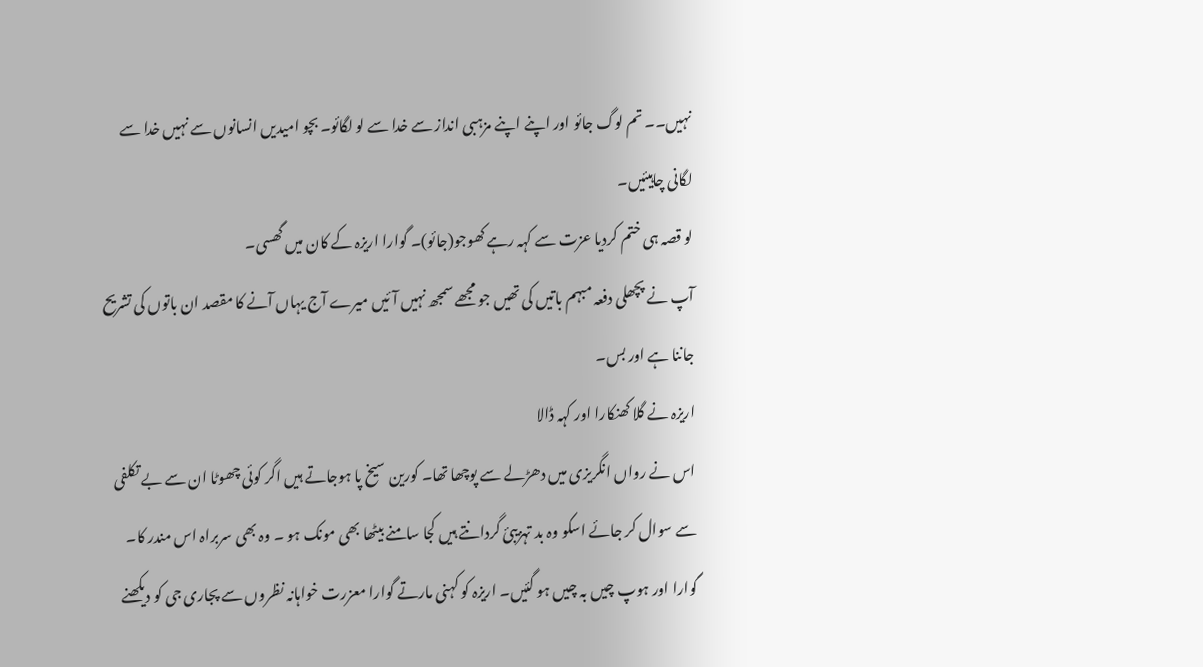نہیں۔۔ تم لوگ جائو اور اپنے اپنے مزہبی انداز سے خدا سے لو لگائو۔ بچو امیدیں انسانوں سے نہیں خدا سے لگانی چاہیئیں۔
لو قصہ ہی ختم کردیا عزت سے کہہ رہے کھوجو(جائو)۔ گوارا اریزہ کے کان میں گھسی۔
آپ نے پچھلی دفعہ مبہم باتیں کی تھیں جو مجھے سمجھ نہیں آئیں میرے آج یہاں آنے کا مقصد ان باتوں کی تشریح جاننا ہے اور بس۔
اریزہ نے گلا کھنکارا اور کہہ ڈالا
اس نے رواں انگریزی میں دھڑلے سے پوچھا تھا۔ کورین سیخ پا ہوجاتے ہیں اگر کوئی چھوٹا ان سے بے تکلفی سے سوال کر جائے اسکو وہ بد تہزیبئ گردانتے ہیں کجا سامنے بیٹھا بھی مونک ہو ۔ وہ بھی سربراہ اس مندر کا۔
گوارا اور ہوپ چیں بہ چیں ہو گئیں۔ اریزہ کو کہنی مارتے گوارا معزرت خواہانہ نظروں سے پجاری جی کو دیکھنے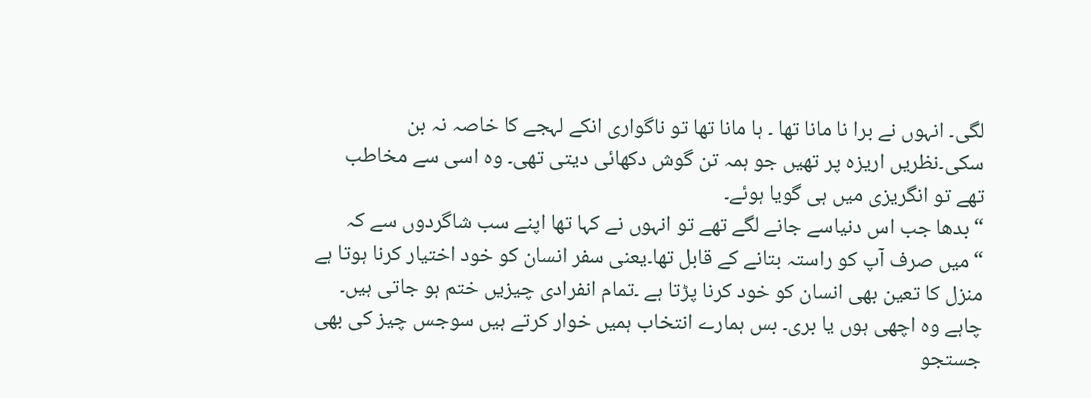لگی۔ انہوں نے برا نا مانا تھا ۔ ہا مانا تھا تو ناگواری انکے لہجے کا خاصہ نہ بن سکی۔نظریں اریزہ پر تھیں جو ہمہ تن گوش دکھائی دیتی تھی۔ وہ اسی سے مخاطب تھے تو انگریزی میں ہی گویا ہوئے۔
“بدھا جب اس دنیاسے جانے لگے تھے تو انہوں نے کہا تھا اپنے سب شاگردوں سے کہ “میں صرف آپ کو راستہ بتانے کے قابل تھا۔یعنی سفر انسان کو خود اختیار کرنا ہوتا ہے منزل کا تعین بھی انسان کو خود کرنا پڑتا ہے ۔تمام انفرادی چیزیں ختم ہو جاتی ہیں۔ چاہے وہ اچھی ہوں یا بری۔ بس ہمارے انتخاب ہمیں خوار کرتے ہیں سوجس چیز کی بھی جستجو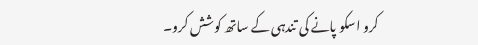کرو اسکو پانے کی تندہی کے ساتھ کوشش کرو۔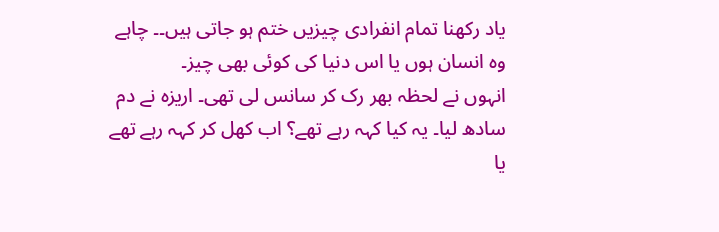یاد رکھنا تمام انفرادی چیزیں ختم ہو جاتی ہیں۔۔ چاہے وہ انسان ہوں یا اس دنیا کی کوئی بھی چیز۔
انہوں نے لحظہ بھر رک کر سانس لی تھی۔ اریزہ نے دم سادھ لیا۔ یہ کیا کہہ رہے تھے؟ اب کھل کر کہہ رہے تھے یا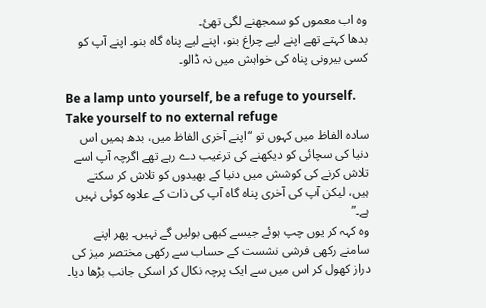وہ اب معموں کو سمجھنے لگی تھئ۔
بدھا کہتے تھے اپنے لیے چراغ بنو، اپنے لیے پناہ گاہ بنو۔ اپنے آپ کو کسی بیرونی پناہ کی خواہش میں نہ ڈالو۔

Be a lamp unto yourself, be a refuge to yourself. Take yourself to no external refuge
سادہ الفاظ میں کہوں تو “اپنے آخری الفاظ میں، بدھ ہمیں اس دنیا کی سچائی کو دیکھنے کی ترغیب دے رہے تھے اگرچہ آپ اسے تلاش کرنے کی کوشش میں دنیا کے بھیدوں کو تلاش کر سکتے ہیں، لیکن آپ کی آخری پناہ گاہ آپ کی ذات کے علاوہ کوئی نہیں ہے۔”
وہ کہہ کر یوں چپ ہوئے جیسے کبھی بولیں گے نہیں۔ پھر اپنے سامنے رکھی فرشی نشست کے حساب سے رکھی مختصر میز کی دراز کھول کر اس میں سے ایک پرچہ نکال کر اسکی جانب بڑھا دیا۔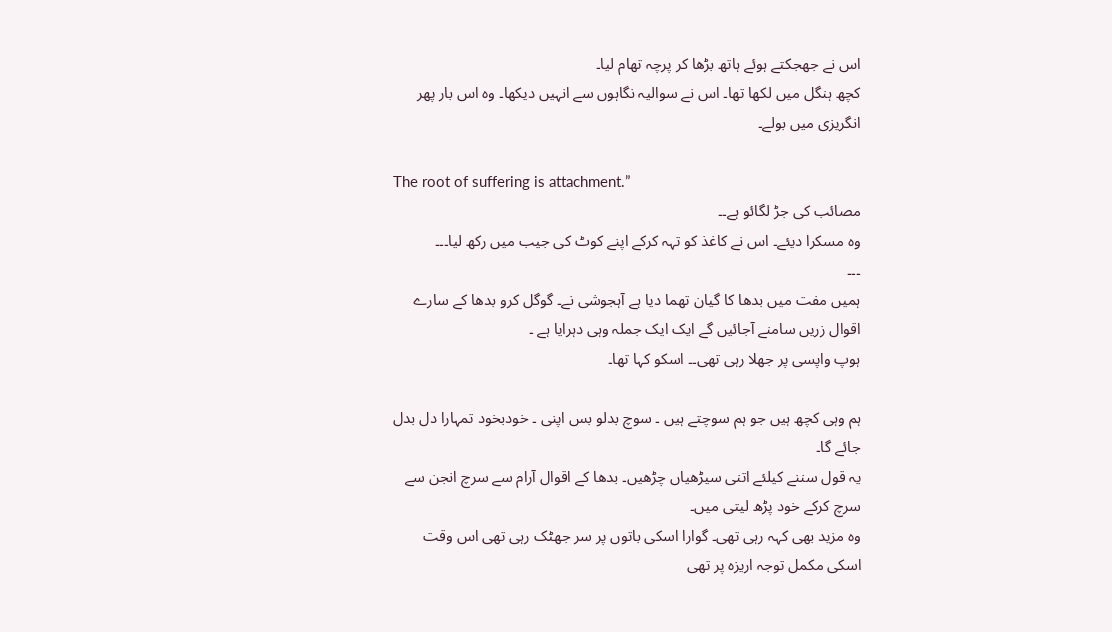اس نے جھجکتے ہوئے ہاتھ بڑھا کر پرچہ تھام لیا۔
کچھ ہنگل میں لکھا تھا۔ اس نے سوالیہ نگاہوں سے انہیں دیکھا۔ وہ اس بار پھر انگریزی میں بولے۔

The root of suffering is attachment.”
مصائب کی جڑ لگائو ہے۔۔
وہ مسکرا دیئے۔ اس نے کاغذ کو تہہ کرکے اپنے کوٹ کی جیب میں رکھ لیا۔۔۔
۔۔۔
ہمیں مفت میں بدھا کا گیان تھما دیا ہے آہجوشی نے۔ گوگل کرو بدھا کے سارے اقوال زریں سامنے آجائیں گے ایک ایک جملہ وہی دہرایا ہے ۔
ہوپ واپسی پر جھلا رہی تھی۔۔ اسکو کہا تھا۔

ہم وہی کچھ ہیں جو ہم سوچتے ہیں ۔ سوچ بدلو بس اپنی ۔ خودبخود تمہارا دل بدل جائے گا۔
یہ قول سننے کیلئے اتنی سیڑھیاں چڑھیں۔ بدھا کے اقوال آرام سے سرچ انجن سے سرچ کرکے خود پڑھ لیتی میں۔
وہ مزید بھی کہہ رہی تھی۔ گوارا اسکی باتوں پر سر جھٹک رہی تھی اس وقت اسکی مکمل توجہ اریزہ پر تھی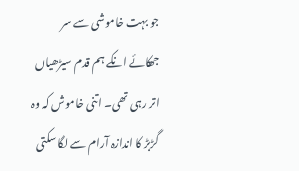جو بہت خاموشی سے سر جھکائے انکے ہم قدم سیڑھیاں اتر رہی تھی۔ اتنی خاموش کہ وہ گڑبڑ کا اندازہ آرام سے لگا سکتی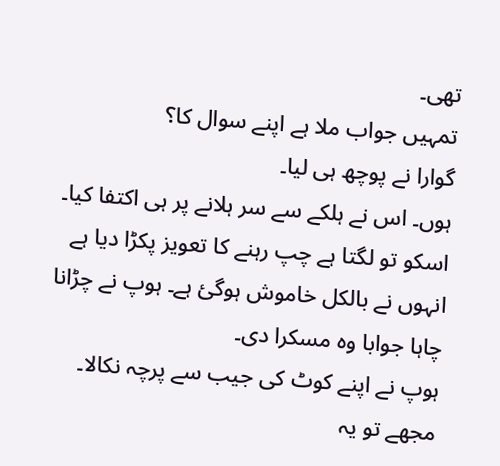تھی۔
تمہیں جواب ملا ہے اپنے سوال کا؟
گوارا نے پوچھ ہی لیا۔
ہوں۔ اس نے ہلکے سے سر ہلانے پر ہی اکتفا کیا۔
اسکو تو لگتا ہے چپ رہنے کا تعویز پکڑا دیا ہے انہوں نے بالکل خاموش ہوگئ ہے۔ ہوپ نے چڑانا چاہا جوابا وہ مسکرا دی۔
ہوپ نے اپنے کوٹ کی جیب سے پرچہ نکالا۔
مجھے تو یہ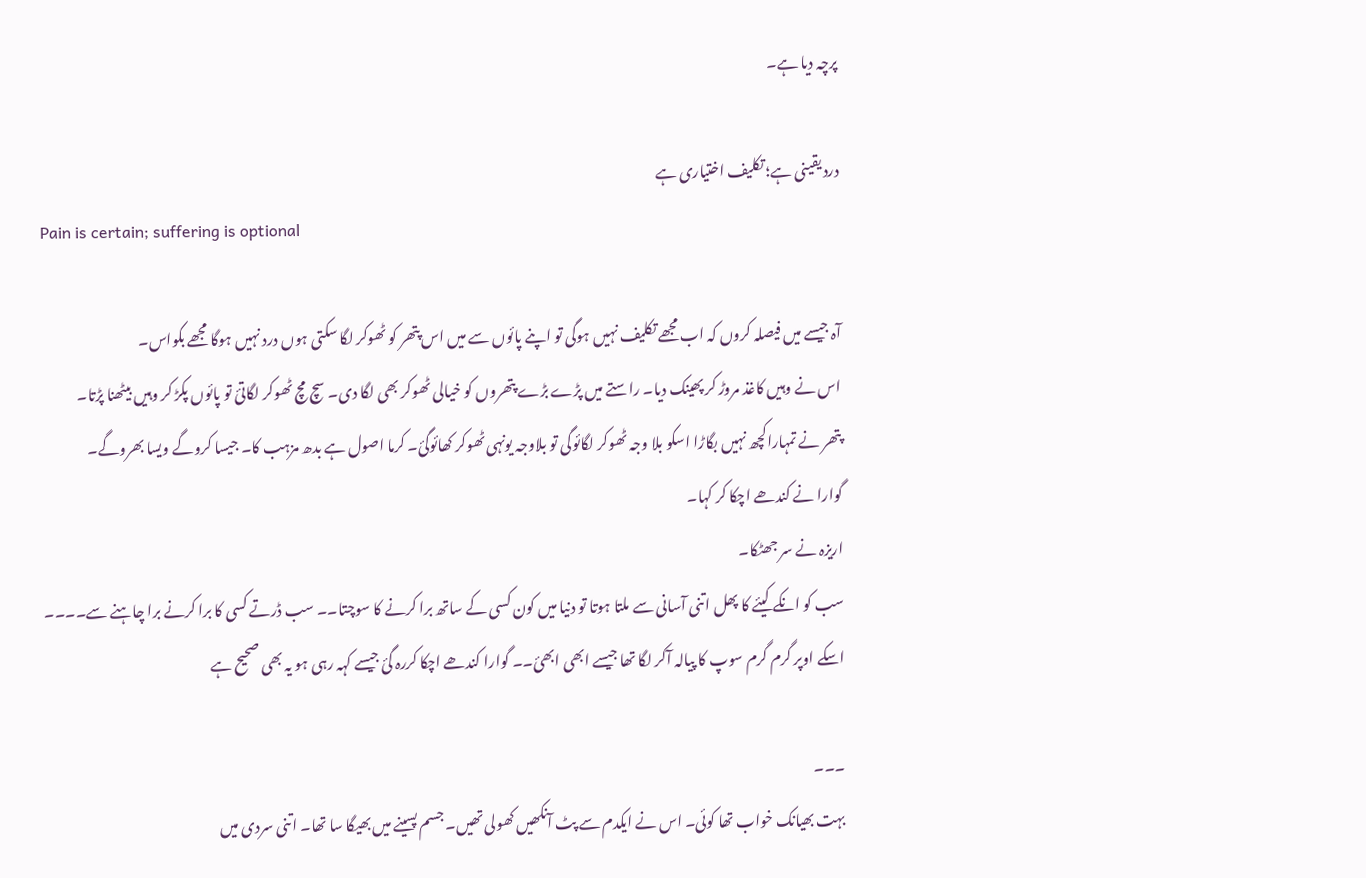پرچہ دیا ہے۔

درد یقینی ہے؛ تکلیف اختیاری ہے
Pain is certain; suffering is optional

آہ جیسے میں فیصلہ کروں کہ اب مجھے تکلیف نہیں ہوگی تو اپنے پائوں سے میں اس پتھر کو ٹھوکر لگا سکتی ہوں درد نہیں ہوگا مجھے بکواس۔
اس نے وہیں کاغذ مروڑ کر پھینک دیا۔ راستے میں پڑے بڑے پتھروں کو خیالی ٹھوکر بھی لگا دی۔ سچ مچ ٹھوکر لگاتئ تو پائوں پکڑ کر وہیں بیٹھنا پڑتا۔
پتھر نے تمہاراکچھ نہیں بگاڑا اسکو بلا وجہ ٹھوکر لگائوگی تو بلاوجہ یونہی ٹھوکر کھائوگئ۔ کرما اصول ہے بدھ مزہب کا۔ جیسا کروگے ویسا بھروگے۔
گوارا نے کندھے اچکا کر کہا۔
اریزہ نے سر جھٹکا۔
سب کو انکے کیئے کا پھل اتنی آسانی سے ملتا ہوتا تو دنیا میں کون کسی کے ساتھ برا کرنے کا سوچتا۔۔ سب ڈرتے کسی کا برا کرنے برا چاہنے سے۔۔۔۔
اسکے اوپر گرم گرم سوپ کا پیالہ آکر لگا تھا جیسے ابھی ابھئ۔۔ گوارا کندھے اچکا کررہ گئ جیسے کہہ رہی ہو یہ بھی صحیح ہے

۔۔۔
بہت بھیانک خواب تھا کوئی۔ اس نے ایکدم سے پٹ آنکھیں کھولی تھیں۔ جسم پسینے میں بھیگا سا تھا۔ اتنی سردی میں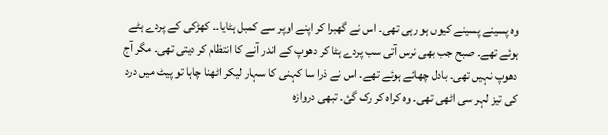وہ پسینے پسینے کیوں ہو رہی تھی۔ اس نے گھبرا کر اپنے اوپر سے کمبل ہٹایا۔۔ کھڑکی کے پردے ہٹے ہوئے تھے۔ صبح جب بھی نرس آتی سب پردے ہٹا کر دھوپ کے اندر آنے کا انتظام کر دیتی تھی۔ مگر آج دھوپ نہیں تھی۔ بادل چھائے ہوئے تھے۔ اس نے ذرا سا کہنی کا سہار لیکر اٹھنا چاہا تو پیٹ میں درد کی تیز لہر سی اٹھی تھی۔ وہ کراہ کر رک گئ۔ تبھی دروازہ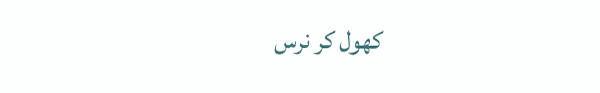کھول کر نرس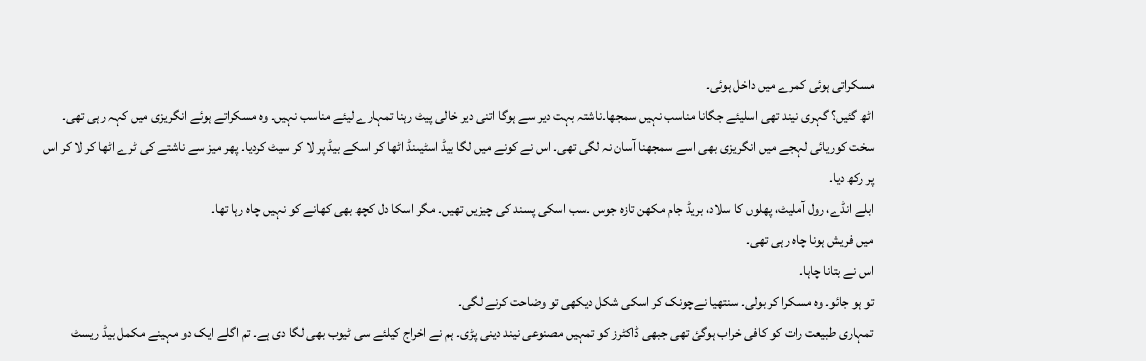مسکراتی ہوئی کمرے میں داخل ہوئی۔
اٹھ گئیں؟ گہری نیند تھی اسلیئے جگانا مناسب نہیں سمجھا۔ناشتہ بہت دیر سے ہوگا اتنی دیر خالی پیٹ رہنا تمہارے لیئے مناسب نہیں۔ وہ مسکراتے ہوئے انگریزی میں کہہ رہی تھی۔ سخت کوریائی لہجے میں انگریزی بھی اسے سمجھنا آسان نہ لگی تھی۔ اس نے کونے میں لگا بیڈ اسٹیںنڈ اٹھا کر اسکے بیڈ پر لا کر سیٹ کردیا۔ پھر میز سے ناشتے کی ٹرے اٹھا کر لا کر اس پر رکھ دیا۔
ابلے انڈے، رول آملیٹ، پھلوں کا سلاد، بریڈ جام مکھن تازہ جوس ۔سب اسکی پسند کی چیزیں تھیں۔ مگر اسکا دل کچھ بھی کھانے کو نہیں چاہ رہا تھا۔
میں فریش ہونا چاہ رہی تھی۔
اس نے بتانا چاہا۔
تو ہو جائو۔ وہ مسکرا کر بولی۔ سنتھیا نےچونک کر اسکی شکل دیکھی تو وضاحت کرنے لگی۔
تمہاری طبیعت رات کو کافی خراب ہوگئ تھی جبھی ڈاکٹرز کو تمہیں مصنوعی نیند دینی پڑی۔ ہم نے اخراج کیلئے سی ٹیوب بھی لگا دی ہے۔ تم اگلے ایک دو مہینے مکمل بیڈ ریسٹ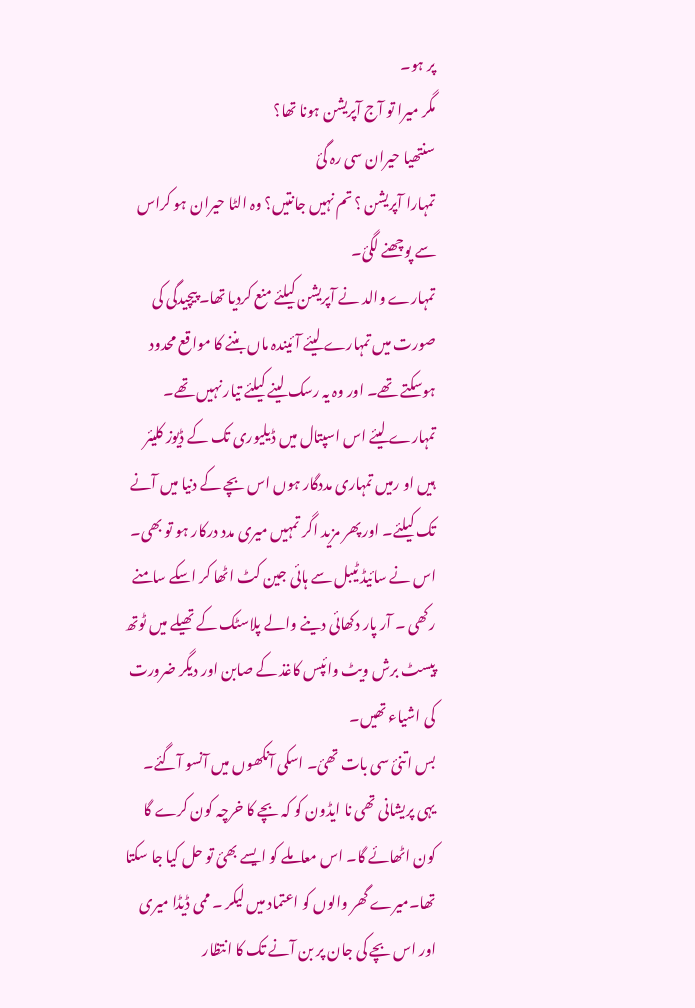پر ہو۔
مگر میرا تو آج آپریشن ہونا تھا؟
سنتھیا حیران سی رہ گئ
تمہارا آپریشن ؟ تم نہیں جانتیں؟ وہ الٹا حیران ہو کراس سے پوچھنے لگئ۔
تمہارے والد نے آپریشن کیلئے منع کردیا تھا۔ پیچیدگی کی صورت میں تمہارے لیئے آئیندہ ماں بننے کا مواقع محدود ہوسکتے تھے۔ اور وہ یہ رسک لینے کیلئے تیار نہیں تھے۔ تمہارے لیئے اس اسپتال میں ڈیلیوری تک کے ڈیوز کلیئر ہیں او رمیں تمہاری مددگار ہوں اس بچے کے دنیا میں آنے تک کیلئے۔ اور پھر مزید اگر تمہیں میری مدد درکار ہو تو بھی۔ اس نے سائیڈ ٹیبل سے ہائی جین کٹ اٹھا کر اسکے سامنے رکھی ۔ آر پار دکھائی دینے والے پلاسٹک کے تھیلے میں ٹوتھ پیسٹ برش ویٹ وائپس کاغذ کے صابن اور دیگر ضرورت کی اشیاء تھیں۔
بس اتنئ سی بات تھئ۔ اسکی آنکھوں میں آنسو آگئے۔
یہی پریشانی تھی نا ایڈون کو کہ بچے کا خرچہ کون کرے گا کون اٹھائے گا۔ اس معاملے کو ایسے بھئ تو حل کیا جا سکتا تھا۔میرے گھر والوں کو اعتماد میں لیکر ۔ ممی ڈیڈا میری اور اس بچے کی جان پر بن آنے تک کا انتظار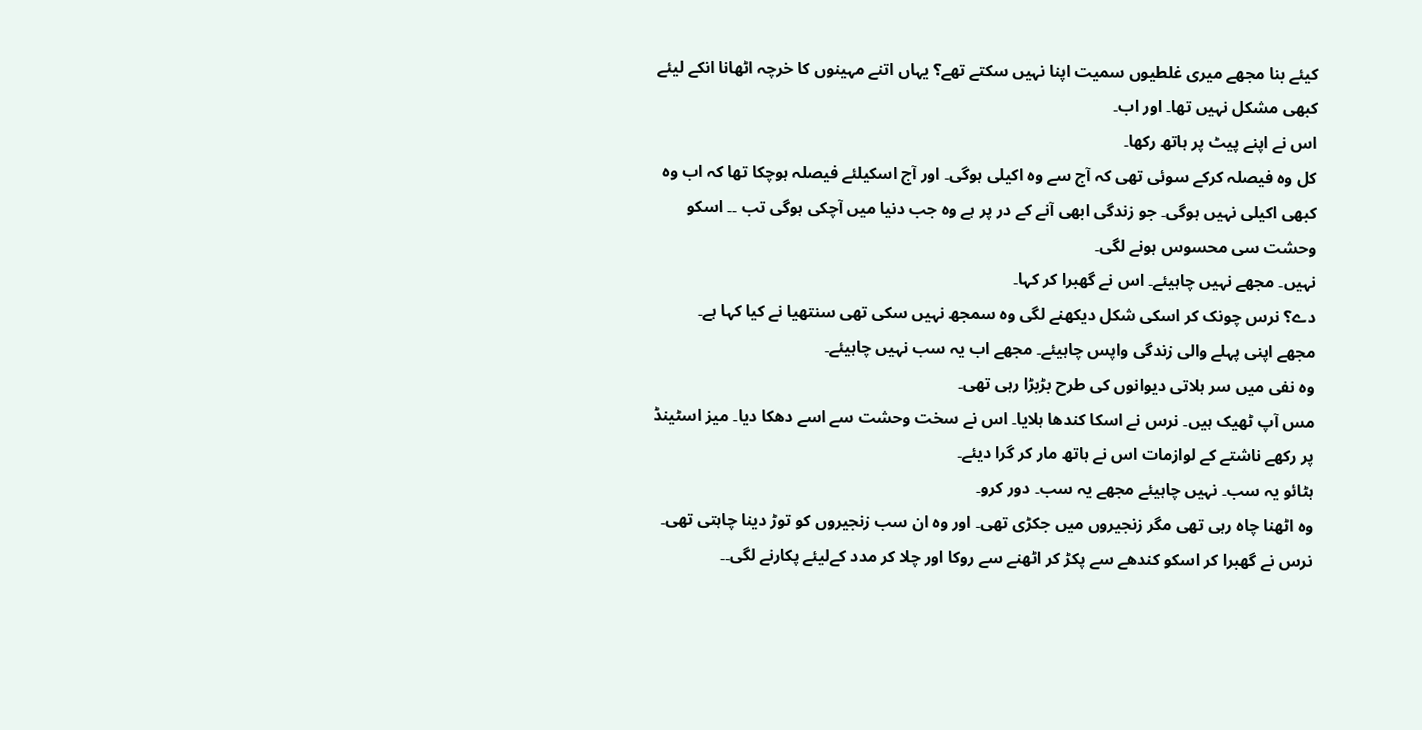کیئے بنا مجھے میری غلطیوں سمیت اپنا نہیں سکتے تھے؟ یہاں اتنے مہینوں کا خرچہ اٹھانا انکے لیئے کبھی مشکل نہیں تھا۔ اور اب۔
اس نے اپنے پیٹ پر ہاتھ رکھا۔
کل وہ فیصلہ کرکے سوئی تھی کہ آج سے وہ اکیلی ہوگی۔ اور آج اسکیلئے فیصلہ ہوچکا تھا کہ اب وہ کبھی اکیلی نہیں ہوگی۔ جو زندگی ابھی آنے کے در پر ہے وہ جب دنیا میں آچکی ہوگی تب ۔۔ اسکو وحشت سی محسوس ہونے لگی۔
نہیں۔ مجھے نہیں چاہیئے۔ اس نے گھبرا کر کہا۔
دے؟ نرس چونک کر اسکی شکل دیکھنے لگی وہ سمجھ نہیں سکی تھی سنتھیا نے کیا کہا ہے۔
مجھے اپنی پہلے والی زندگی واپس چاہیئے۔ مجھے اب یہ سب نہیں چاہیئے۔
وہ نفی میں سر ہلاتی دیوانوں کی طرح بڑبڑا رہی تھی۔
مس آپ ٹھیک ہیں۔ نرس نے اسکا کندھا ہلایا۔ اس نے سخت وحشت سے اسے دھکا دیا۔ میز اسٹینڈ پر رکھے ناشتے کے لوازمات اس نے ہاتھ مار کر گرا دیئے۔
ہٹائو یہ سب۔ نہیں چاہیئے مجھے یہ سب۔ دور کرو۔
وہ اٹھنا چاہ رہی تھی مگر زنجیروں میں جکڑی تھی۔ اور وہ ان سب زنجیروں کو توڑ دینا چاہتی تھی۔ نرس نے گھبرا کر اسکو کندھے سے پکڑ کر اٹھنے سے روکا اور چلا کر مدد کےلیئے پکارنے لگی۔۔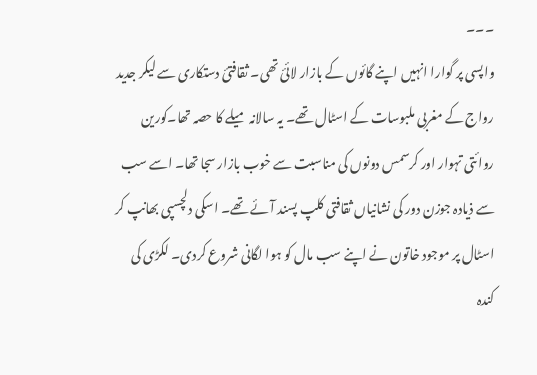۔۔۔
واپسی پر گوارا انہیں اپنے گائوں کے بازار لائئ تھی۔ ثقافتئ دستکاری سے لیکر جدید رواج کے مغربی ملبوسات کے اسٹال تھے۔ یہ سالانہ میلے کا حصہ تھا۔کورین روائتی تہوار اور کرسمس دونوں کی مناسبت سے خوب بازار سجا تھا۔ اسے سب سے ذیادہ جوزن دور کی نشانیاں ثقافتی کلپ پسند آئے تھے۔ اسکی دلچسپی بھانپ کر اسٹال پر موجود خاتون نے اپنے سب مال کو ہوا لگانی شروع کردی۔ لکڑی کی کندہ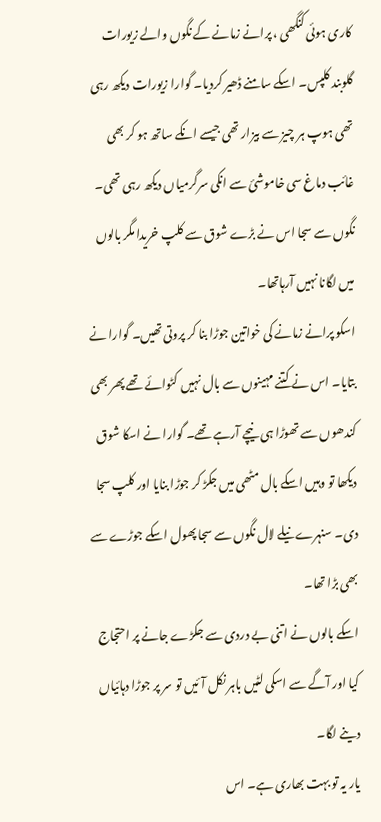کاری ہوئی کنگھی ، پرانے زمانے کے نگوں والے زیورات گلوبند کلپس۔ اسکے سامنے ڈھیر کردیا۔ گوارا زیورات دیکھ رہی تھی ہوپ ہر چیز سے بیزار تھی جیسے انکے ساتھ ہو کر بھی غائب دماغ سی خاموشئ سے انکی سرگرمیاں دیکھ رہی تھی۔ نگوں سے سجا اس نے بڑے شوق سے کلپ خریدا مگر بالوں میں لگانا نہیں آرہاتھا۔
اسکو پرانے زمانے کی خواتین جوڑا بنا کر پروتی تھیں۔ گوارا نے بتایا۔ اس نے کتنے مہینوں سے بال نہیں کٹوائے تھے پھر بھی کندھوں سے تھوڑا ہی نیچے آرہے تھے۔ گوارا نے اسکا شوق دیکھا تو وہیں اسکے بال مٹھی میں جکڑ کر جوڑا بنایا اور کلپ سجا دی۔ سنہرے نیلے لال نگوں سے سجا پھول اسکے جوڑے سے بھی بڑا تھا۔
اسکے بالوں نے اتنی بے دردی سے جکڑے جانے پر احتجاج کیا اور آگے سے اسکی لٹیں باہر نکل آئیں تو سر پر جوڑا دہائیاں دینے لگا۔
یار یہ تو بہت بھاری ہے۔ اس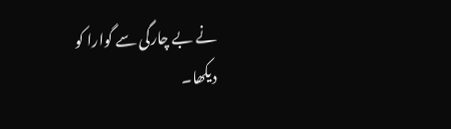نے بے چارگی سے گوارا کو دیکھا۔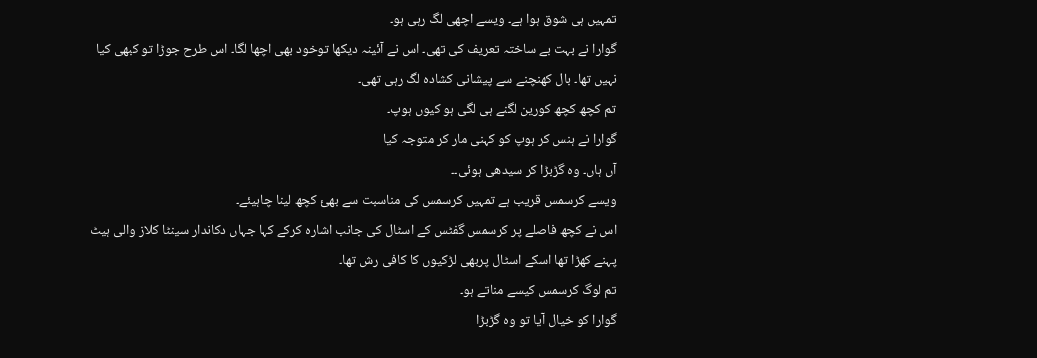تمہیں ہی شوق ہوا ہے۔ ویسے اچھی لگ رہی ہو۔
گوارا نے بہت بے ساختہ تعریف کی تھی۔ اس نے آئینہ دیکھا توخود بھی اچھا لگا۔ اس طرح جوڑا تو کبھی کیا نہیں تھا۔ بال کھنچنے سے پیشانی کشادہ لگ رہی تھی۔
تم کچھ کچھ کورین لگنے ہی لگی ہو کیوں ہوپ۔
گوارا نے ہنس کر ہوپ کو کہنی مار کر متوجہ کیا
آں ہاں۔ وہ گڑبڑا کر سیدھی ہوئی۔۔
ویسے کرسمس قریب ہے تمہیں کرسمس کی مناسبت سے بھئ کچھ لینا چاہیئے۔
اس نے کچھ فاصلے پر کرسمس گفٹس کے اسٹال کی جانب اشارہ کرکے کہا جہاں دکاندار سینٹا کلاز والی ہیٹ پہنے کھڑا تھا اسکے اسٹال پربھی لڑکیوں کا کافی رش تھا۔
تم لوگ کرسمس کیسے مناتے ہو۔
گوارا کو خیال آیا تو وہ گڑبڑا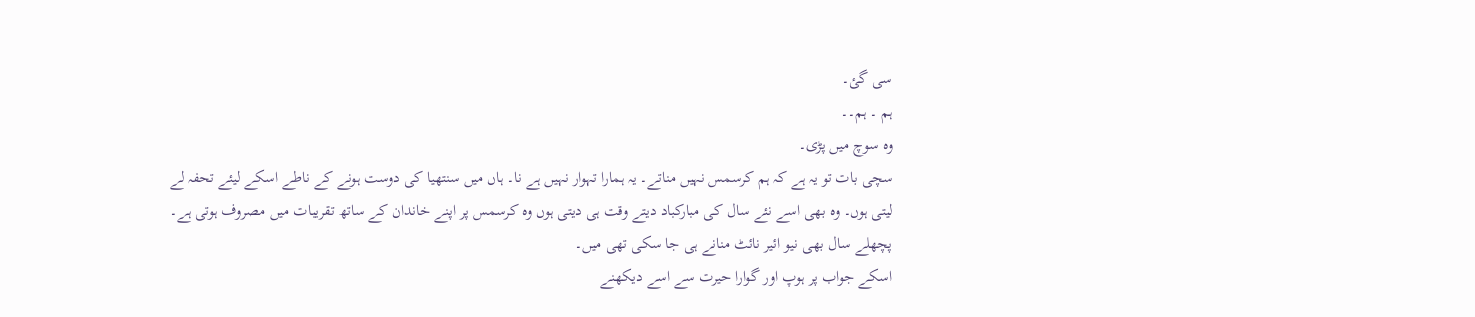سی گئ۔
ہم ۔ ہم۔۔
وہ سوچ میں پڑی۔
سچی بات تو یہ ہے کہ ہم کرسمس نہیں مناتے۔ یہ ہمارا تہوار نہیں ہے نا۔ ہاں میں سنتھیا کی دوست ہونے کے ناطے اسکے لیئے تحفہ لے لیتی ہوں۔ وہ بھی اسے نئے سال کی مبارکباد دیتے وقت ہی دیتی ہوں وہ کرسمس پر اپنے خاندان کے ساتھ تقریبات میں مصروف ہوتی ہے۔ پچھلے سال بھی نیو ائیر نائٹ منانے ہی جا سکی تھی میں۔
اسکے جواب پر ہوپ اور گوارا حیرت سے اسے دیکھنے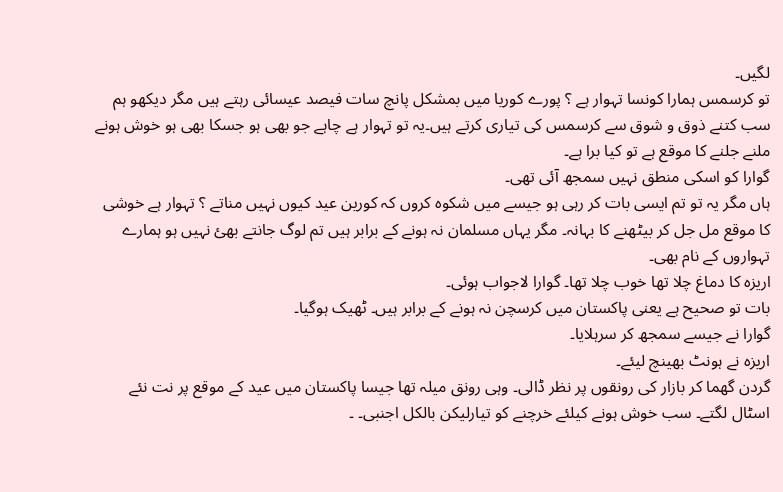لگیں۔
تو کرسمس ہمارا کونسا تہوار ہے ؟ پورے کوریا میں بمشکل پانچ سات فیصد عیسائی رہتے ہیں مگر دیکھو ہم سب کتنے ذوق و شوق سے کرسمس کی تیاری کرتے ہیں۔یہ تو تہوار ہے چاہے جو بھی ہو جسکا بھی ہو خوش ہونے ملنے جلنے کا موقع ہے تو کیا برا ہے۔
گوارا کو اسکی منطق نہیں سمجھ آئی تھی۔
ہاں مگر یہ تو تم ایسی بات کر رہی ہو جیسے میں شکوہ کروں کہ کورین عید کیوں نہیں مناتے ؟ تہوار ہے خوشی کا موقع مل جل کر بیٹھنے کا بہانہ۔ مگر یہاں مسلمان نہ ہونے کے برابر ہیں تم لوگ جانتے بھئ نہیں ہو ہمارے تہواروں کے نام بھی۔
اریزہ کا دماغ چلا تھا خوب چلا تھا۔ گوارا لاجواب ہوئی۔
بات تو صحیح ہے یعنی پاکستان میں کرسچن نہ ہونے کے برابر ہیں۔ ٹھیک ہوگیا۔
گوارا نے جیسے سمجھ کر سرہلایا۔
اریزہ نے ہونٹ بھینچ لیئے۔
گردن گھما کر بازار کی رونقوں پر نظر ڈالی۔ وہی رونق میلہ تھا جیسا پاکستان میں عید کے موقع پر نت نئے اسٹال لگتے۔ سب خوش ہونے کیلئے خرچنے کو تیارلیکن بالکل اجنبی۔ ۔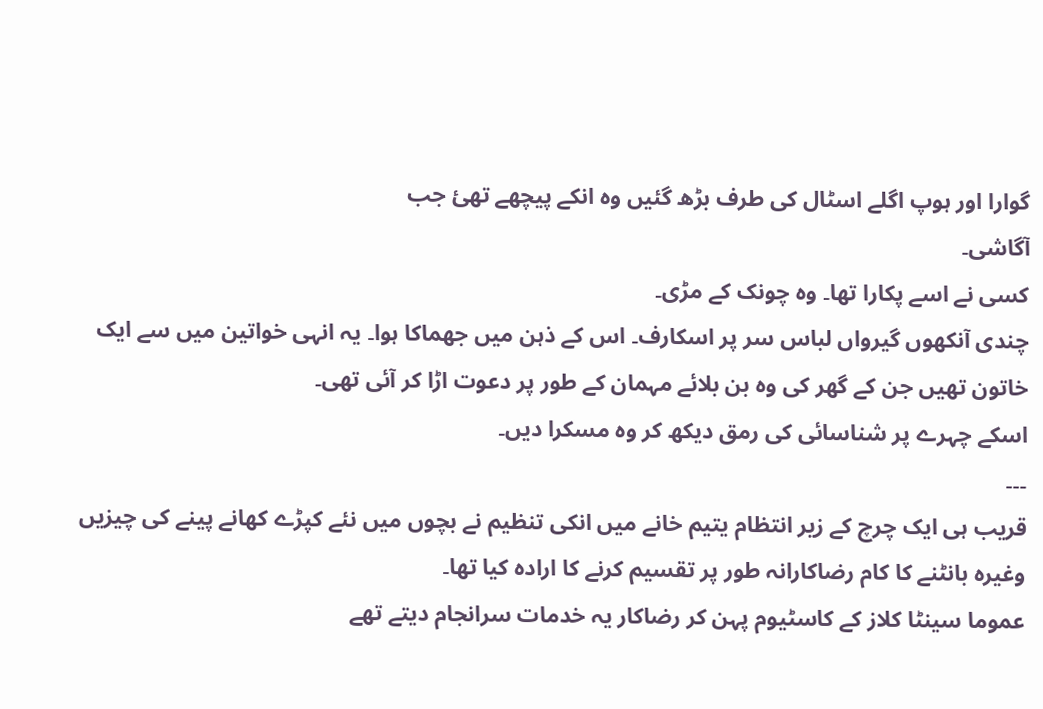گوارا اور ہوپ اگلے اسٹال کی طرف بڑھ گئیں وہ انکے پیچھے تھئ جب
آگاشی۔
کسی نے اسے پکارا تھا۔ وہ چونک کے مڑی۔
چندی آنکھوں گیرواں لباس سر پر اسکارف۔ اس کے ذہن میں جھماکا ہوا۔ یہ انہی خواتین میں سے ایک خاتون تھیں جن کے گھر کی وہ بن بلائے مہمان کے طور پر دعوت اڑا کر آئی تھی۔
اسکے چہرے پر شناسائی کی رمق دیکھ کر وہ مسکرا دیں۔
۔۔۔
قریب ہی ایک چرچ کے زیر انتظام یتیم خانے میں انکی تنظیم نے بچوں میں نئے کپڑے کھانے پینے کی چیزیں وغیرہ بانٹنے کا کام رضاکارانہ طور پر تقسیم کرنے کا ارادہ کیا تھا۔
عموما سینٹا کلاز کے کاسٹیوم پہن کر رضاکار یہ خدمات سرانجام دیتے تھے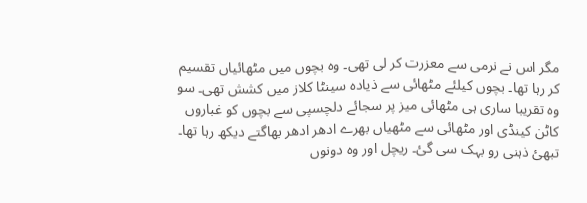مگر اس نے نرمی سے معزرت کر لی تھی۔ وہ بچوں میں مٹھائیاں تقسیم کر رہا تھا۔ بچوں کیلئے مٹھائی سے ذیادہ سینٹا کلاز میں کشش تھی۔ سو وہ تقریبا ساری ہی مٹھائی میز پر سجائے دلچسپی سے بچوں کو غباروں کاٹن کینڈی اور مٹھائی سے مٹھیاں بھرے ادھر ادھر بھاگتے دیکھ رہا تھا۔ تبھئ ذہنی رو بہک سی گئ۔ ریچل اور وہ دونوں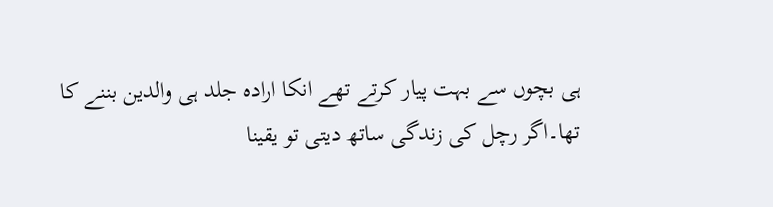ہی بچوں سے بہت پیار کرتے تھے انکا ارادہ جلد ہی والدین بننے کا تھا۔اگر رچل کی زندگی ساتھ دیتی تو یقینا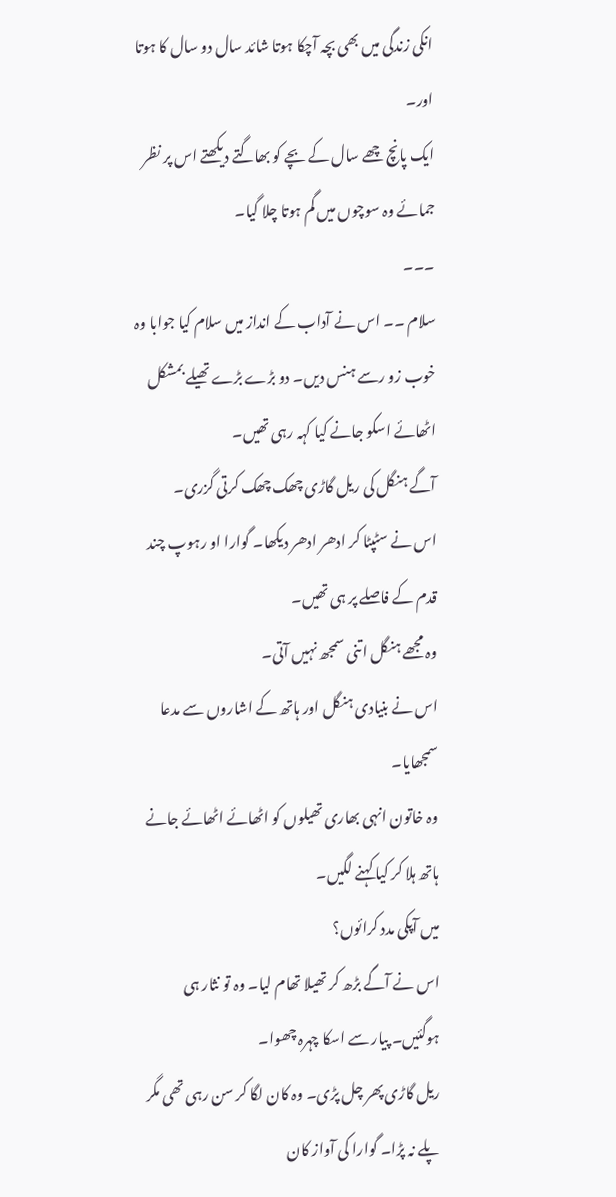انکی زندگی میں بھی بچہ آچکا ہوتا شائد سال دو سال کا ہوتا اور۔
ایک پانچ چھے سال کے بچے کو بھاگتے دیکھتے اس پر نظر جمائے وہ سوچوں میں گم ہوتا چلا گیا۔
۔۔۔
سلام ۔۔ اس نے آداب کے انداز میں سلام کیا جوابا وہ خوب زو رسے ہنس دیں۔ دو بڑے بڑے تھیلے بمشکل اٹھائے اسکو جانے کیا کہہ رہی تھیں۔
آگے ہنگل کی ریل گاڑی چھک چھک کرتی گزری۔
اس نے سٹپٹا کر ادھر ادھر دیکھا۔ گوارا او رہوپ چند قدم کے فاصلے پر ہی تھیں۔
وہ مجھے ہنگل اتنی سمجھ نہیں آتی۔
اس نے بنیادی ہنگل اور ہاتھ کے اشاروں سے مدعا سمجھایا۔
وہ خاتون انہی بھاری تھیلوں کو اٹھائے اٹھائے جانے ہاتھ ہلا کر کیا کہنے لگیں۔
میں آپکی مدد کرائوں؟
اس نے آگے بڑھ کر تھیلا تھام لیا۔ وہ تو نثار ہی ہوگئیں۔ پیار سے اسکا چہرہ چھوا۔
ریل گاڑی پھر چل پڑی۔ وہ کان لگا کر سن رہی تھی مگر پلے نہ پڑا۔ گوارا کی آواز کان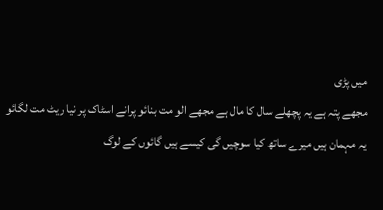میں پڑی
مجھے پتہ ہے یہ پچھلے سال کا مال ہے مجھے الو مت بنائو پرانے اسٹاک پر نیا ریٹ مت لگائو یہ مہمان ہیں میرے ساتھ کیا سوچیں گی کیسے ہیں گائوں کے لوگ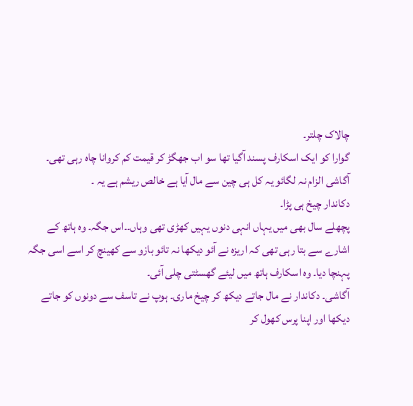چالاک چلتر۔
گوارا کو ایک اسکارف پسند آگیا تھا سو اب جھگڑ کر قیمت کم کروانا چاہ رہی تھی۔
آگاشی الزام نہ لگائو یہ کل ہی چین سے مال آیا ہے خالص ریشم ہے یہ ۔
دکاندار چیخ ہی پڑا۔
پچھلے سال بھی میں یہاں انہی دنوں یہیں کھڑی تھی وہاں۔۔اس جگہ۔ وہ ہاتھ کے اشارے سے بتا رہی تھی کہ اریزہ نے آئو دیکھا نہ تائو بازو سے کھینچ کر اسے اسی جگہ پہنچا دیا۔ وہ اسکارف ہاتھ میں لیئے گھسٹتی چلی آئی۔
آگاشی۔ دکاندار نے مال جاتے دیکھ کر چیخ ماری۔ ہوپ نے تاسف سے دونوں کو جاتے دیکھا اور اپنا پرس کھول کر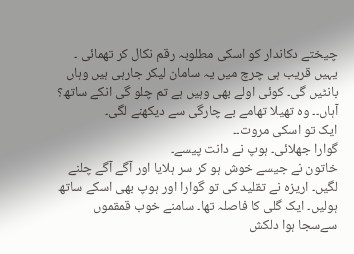چیختے دکاندار کو اسکی مطلوبہ رقم نکال کر تھمائی ۔
یہیں قریب ہی چرچ میں یہ سامان لیکر جارہی ہیں وہاں بانٹیں گی۔ کوئی اولے بھی وہیں ہے تم چلو گی انکے ساتھ؟
آہاں۔۔ وہ تھیلا تھامے بے چارگی سے دیکھنے لگی۔
ایک تو اسکی مروت۔۔
گوارا جھلائی۔ ہوپ نے دانت پیسے۔
خاتون نے جیسے خوش ہو کر سر ہلایا اور آگے آگے چلنے لگیں۔ اریزہ نے تقلید کی تو گوارا اور ہوپ بھی اسکے ساتھ ہولیں۔ ایک گلی کا فاصلہ تھا۔ سامنے خوب قمقموں سےسجا ہوا دلکش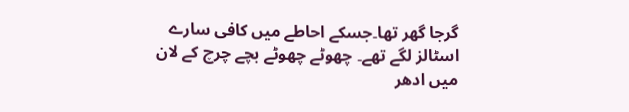گرجا گھر تھا۔جسکے احاطے میں کافی سارے اسٹالز لگے تھے۔ چھوٹے چھوٹے بچے چرچ کے لان میں ادھر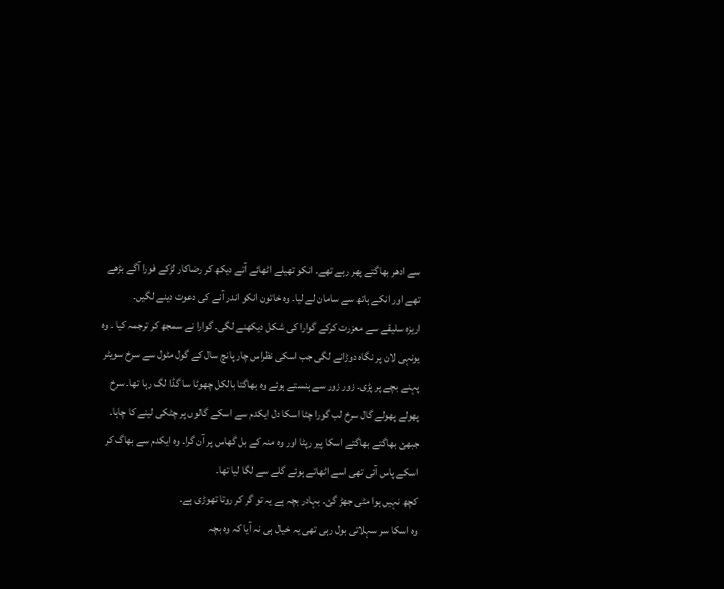سے ادھر بھاگتے پھر رہے تھے۔ انکو تھیلے اٹھائے آتے دیکھ کر رضاکار لڑکے فورا آگے بڑھے تھے اور انکے ہاتھ سے سامان لے لیا۔ وہ خاتون انکو اندر آنے کی دعوت دینے لگیں۔
اریزہ سلیقے سے معزرت کرکے گوارا کی شکل دیکھنے لگی۔ گوارا نے سمجھ کر ترجمہ کیا ۔ وہ یونہی لان پر نگاہ دوڑانے لگی جب اسکی نظراس چار پانچ سال کے گول مٹول سے سرخ سویٹر پہنے بچے پر پڑی۔ زور زور سے ہنستے ہوئے وہ بھاگتا بالکل چھوٹا سا گڈا لگ رہا تھا۔ سرخ پھولے پھولے گال سرخ لب گورا چٹا اسکا دل ایکدم سے اسکے گالوں پر چٹکی لینے کا چاہا۔ جبھئ بھاگتے بھاگتے اسکا پیر رپٹا اور وہ منہ کے بل گھاس پر آن گرا۔ وہ ایکدم سے بھاگ کر اسکے پاس آئی تھی اسے اٹھاتے ہوئے گلے سے لگا لیا تھا۔
کچھ نہیں ہوا مٹی جھڑ گئ۔ بہادر بچہ ہے یہ تو گر کر روتا تھوڑی ہے۔
وہ اسکا سر سہلاتی بول رہی تھی یہ خیال ہی نہ آیا کہ وہ بچہ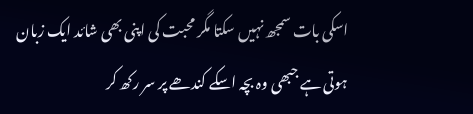اسکی بات سمجھ نہیں سکتا مگر محبت کی اپنی بھی شائد ایک زبان ہوتی ہے جبھی وہ بچہ اسکے کندھے پر سر رکھ کر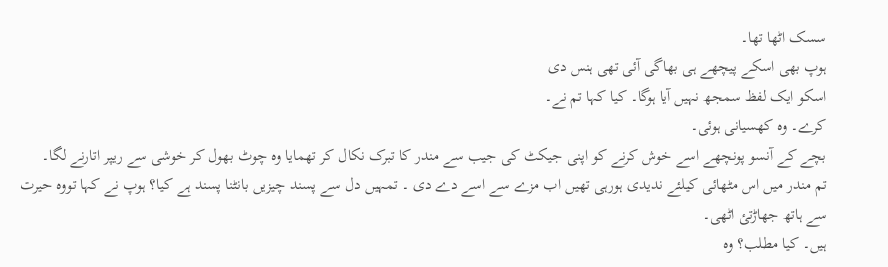سسک اٹھا تھا۔
ہوپ بھی اسکے پیچھے ہی بھاگی آئی تھی ہنس دی
اسکو ایک لفظ سمجھ نہیں آیا ہوگا۔ کیا کہا تم نے۔
کرے۔ وہ کھسیانی ہوئی۔
بچے کے آنسو پونچھے اسے خوش کرنے کو اپنی جیکٹ کی جیب سے مندر کا تبرک نکال کر تھمایا وہ چوٹ بھول کر خوشی سے ریپر اتارنے لگا۔
تم مندر میں اس مٹھائی کیلئے ندیدی ہورہی تھیں اب مزے سے اسے دے دی ۔ تمہیں دل سے پسند چیزیں بانٹنا پسند ہے کیا؟ ہوپ نے کہا تووہ حیرت سے ہاتھ جھاڑتئ اٹھی۔
ہیں۔ کیا مطلب؟ وہ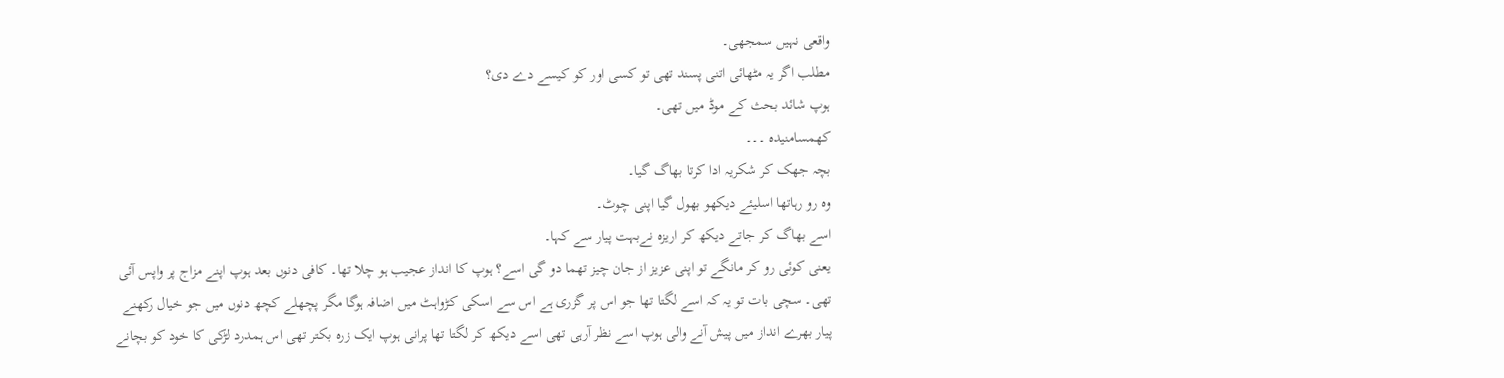واقعی نہیں سمجھی۔
مطلب اگر یہ مٹھائی اتنی پسند تھی تو کسی اور کو کیسے دے دی؟
ہوپ شائد بحث کے موڈ میں تھی۔
کھمسامنیدہ ۔۔۔
بچہ جھک کر شکریہ ادا کرتا بھاگ گیا۔
وہ رو رہاتھا اسلیئے دیکھو بھول گیا اپنی چوٹ۔
اسے بھاگ کر جاتے دیکھ کر اریزہ نےبہت پیار سے کہا۔
یعنی کوئی رو کر مانگے تو اپنی عزیز از جان چیز تھما دو گی اسے؟ ہوپ کا انداز عجیب ہو چلا تھا۔ کافی دنوں بعد ہوپ اپنے مزاج پر واپس آئی تھی۔ سچی بات تو یہ کہ اسے لگتا تھا جو اس پر گزری ہے اس سے اسکی کڑواہٹ میں اضافہ ہوگا مگر پچھلے کچھ دنوں میں جو خیال رکھنے پیار بھرے انداز میں پیش آنے والی ہوپ اسے نظر آرہی تھی اسے دیکھ کر لگتا تھا پرانی ہوپ ایک زرہ بکتر تھی اس ہمدرد لڑکی کا خود کو بچانے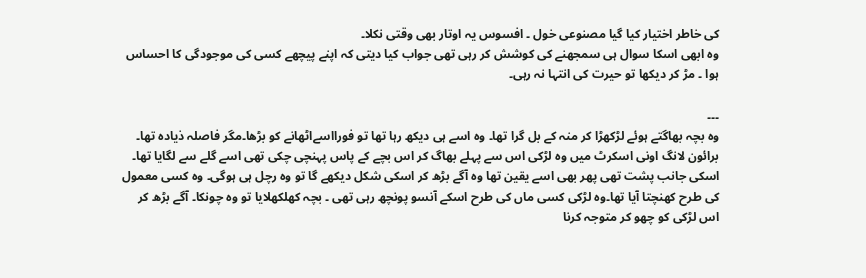کی خاطر اختیار کیا گیا مصنوعی خول ۔ افسوس یہ اوتار بھی وقتی نکلا۔
وہ ابھی اسکا سوال ہی سمجھنے کی کوشش کر رہی تھی جواب کیا دیتی کہ اپنے پیچھے کسی کی موجودگی کا احساس ہوا ۔ مڑ کر دیکھا تو حیرت کی انتہا نہ رہی۔

۔۔۔
وہ بچہ بھاگتے ہوئے لڑکھڑا کر منہ کے بل گرا تھا۔ وہ اسے ہی دیکھ رہا تھا تو فورااسےاٹھانے کو بڑھا۔مگر فاصلہ ذیادہ تھا۔ برائون لانگ اونی اسکرٹ میں وہ لڑکی اس سے پہلے بھاگ کر اس بچے کے پاس پہنچی چکی تھی اسے گلے سے لگایا تھا۔ اسکی جانب پشت تھی پھر بھی اسے یقین تھا وہ آگے بڑھ کر اسکی شکل دیکھے گا تو وہ رچل ہی ہوگی۔ وہ کسی معمول کی طرح کھنچتا آیا تھا۔وہ لڑکی کسی ماں کی طرح اسکے آنسو پونچھ رہی تھی ۔ بچہ کھلکھلایا تو وہ چونکا۔ آگے بڑھ کر اس لڑکی کو چھو کر متوجہ کرنا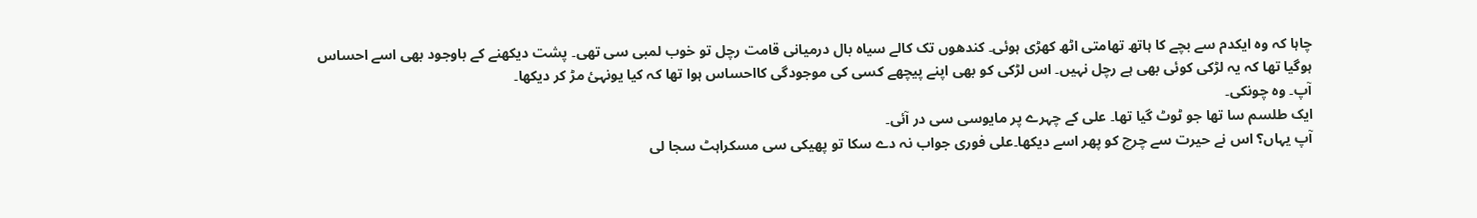چاہا کہ وہ ایکدم سے بچے کا ہاتھ تھامتی اٹھ کھڑی ہوئی۔ کندھوں تک کالے سیاہ بال درمیانی قامت رچل تو خوب لمبی سی تھی۔ پشت دیکھنے کے باوجود بھی اسے احساس ہوگیا تھا کہ یہ لڑکی کوئی بھی ہے رچل نہیں۔ اس لڑکی کو بھی اپنے پیچھے کسی کی موجودگی کااحساس ہوا تھا کہ کیا یونہئ مڑ کر دیکھا۔
آپ۔ وہ چونکی۔
ایک طلسم سا تھا جو ٹوٹ گیا تھا۔ علی کے چہرے پر مایوسی سی در آئی۔
آپ یہاں؟ اس نے حیرت سے چرچ کو پھر اسے دیکھا۔علی فوری جواب نہ دے سکا تو پھیکی سی مسکراہٹ سجا لی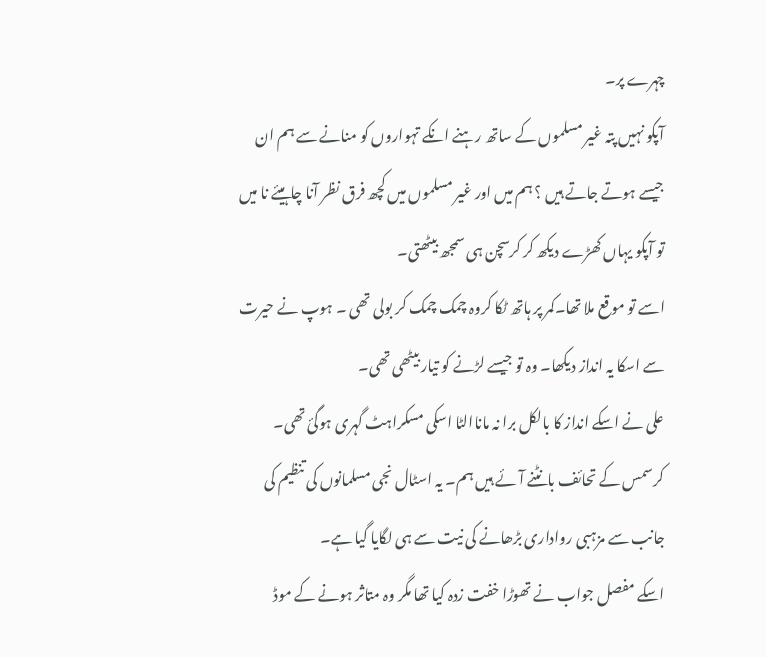چہرے پر۔
آپکو نہیں پتہ غیر مسلموں کے ساتھ رہنے انکے تہواروں کو منانے سے ہم ان جیسے ہوتے جاتے ہیں ؟ ہم میں اور غیر مسلموں میں کچھ فرق نظر آنا چاہیئے نا میں تو آپکو یہاں کھڑے دیکھ کر کرسچن ہی سمجھ بیٹھتی۔
اسے تو موقع ملا تھا۔کمر پر ہاتھ ٹکا کروہ چمک چمک کر بولی تھی ۔ ہوپ نے حیرت سے اسکا یہ انداز دیکھا۔ وہ تو جیسے لڑنے کو تیار بیٹھی تھی۔
علی نے اسکے انداز کا بالکل برا نہ ماناالٹا اسکی مسکراہٹ گہری ہوگئ تھی۔
کرسمس کے تحائف بانٹنے آئے ہیں ہم۔ یہ اسٹال نجی مسلمانوں کی تنظیم کی جانب سے مزہبی رواداری بڑھانے کی نیت سے ہی لگایا گیا ہے۔
اسکے مفصل جواب نے تھوڑا خفت زدہ کیا تھا مگر وہ متاثر ہونے کے موڈ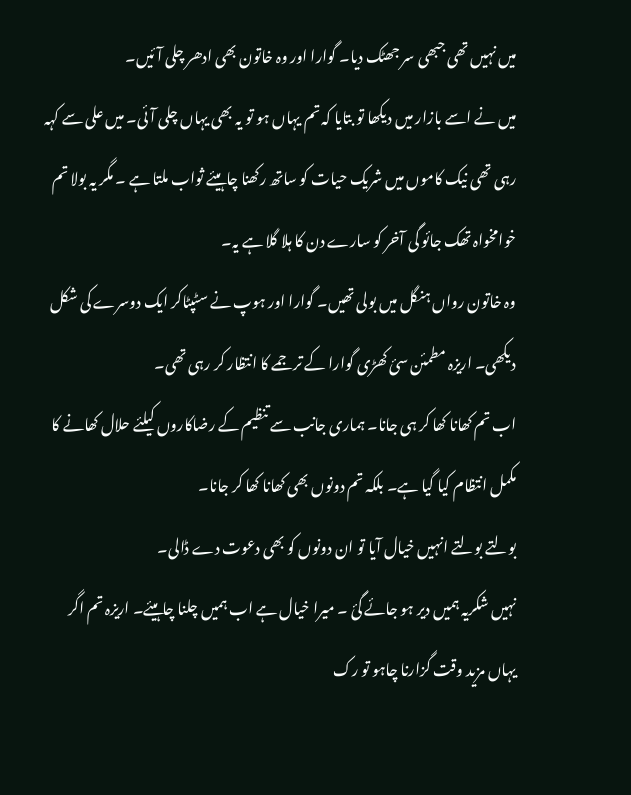میں نہیں تھی جبھی سر جھٹک دیا۔ گوارا اور وہ خاتون بھی ادھر چلی آئیں۔
میں نے اسے بازار میں دیکھا تو بتایا کہ تم یہاں ہو تو یہ بھی یہاں چلی آئی۔ میں علی سے کہہ رہی تھی نیک کاموں میں شریک حیات کو ساتھ رکھنا چاہیئے ثواب ملتا ہے ۔ مگر یہ بولا تم خوامخواہ تھک جائو گی آخر کو سارے دن کا ہلا گلا ہے یہ۔
وہ خاتون رواں ہنگل میں بولی تھیں۔ گوارا اور ہوپ نے سٹپٹاکر ایک دوسرے کی شکل دیکھی۔ اریزہ مطمئن سئ کھڑی گوارا کے ترجمے کا انتظار کر رہی تھی۔
اب تم کھانا کھا کر ہی جانا۔ ہماری جانب سے تنظیم کے رضاکاروں کیلئے حلال کھانے کا مکمل انتظام کیا گیا ہے۔ بلکہ تم دونوں بھی کھانا کھا کر جانا۔
بولتے بولتے انہیں خیال آیا تو ان دونوں کو بھی دعوت دے ڈالی۔
نہیں شکریہ ہمیں دیر ہو جائے گئ ۔ میرا خیال ہے اب ہمیں چلنا چاہیئے۔ اریزہ تم اگر یہاں مزید وقت گزارنا چاہو تو رک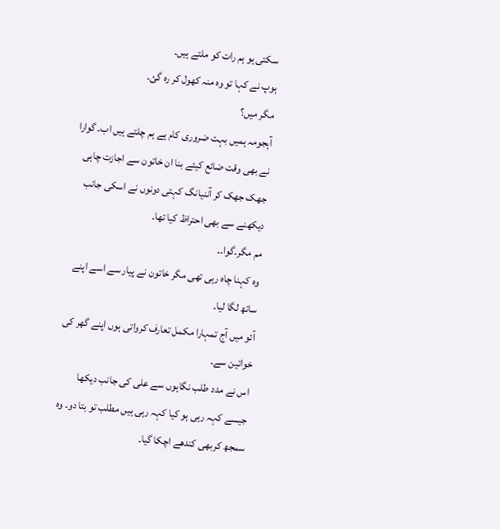سکتی ہو ہم رات کو ملتے ہیں۔
ہوپ نے کہا تو وہ منہ کھول کر رہ گئ۔
مگر میں؟
آہجومہ ہمیں بہت ضروری کام ہے ہم چلتے ہیں اب۔ گوارا نے بھی وقت ضائع کیئے بنا ان خاتون سے اجازت چاہی جھک جھک کر آننیانگ کہتی دونوں نے اسکی جانب دیکھنے سے بھی احتراظ کیا تھا۔
مم مگر۔گوا۔۔
وہ کہنا چاہ رہی تھی مگر خاتون نے پیار سے اسے اپنے ساتھ لگا لیا۔
آئو میں آج تمہارا مکمل تعارف کرواتی ہوں اپنے گھر کی خواتین سے۔
اس نے مدد طلب نگاہوں سے علی کی جانب دیکھا جیسے کہہ رہی ہو کیا کہہ رہی ہیں مطلب تو بتا دو۔ وہ سمجھ کربھی کندھے اچکا گیا۔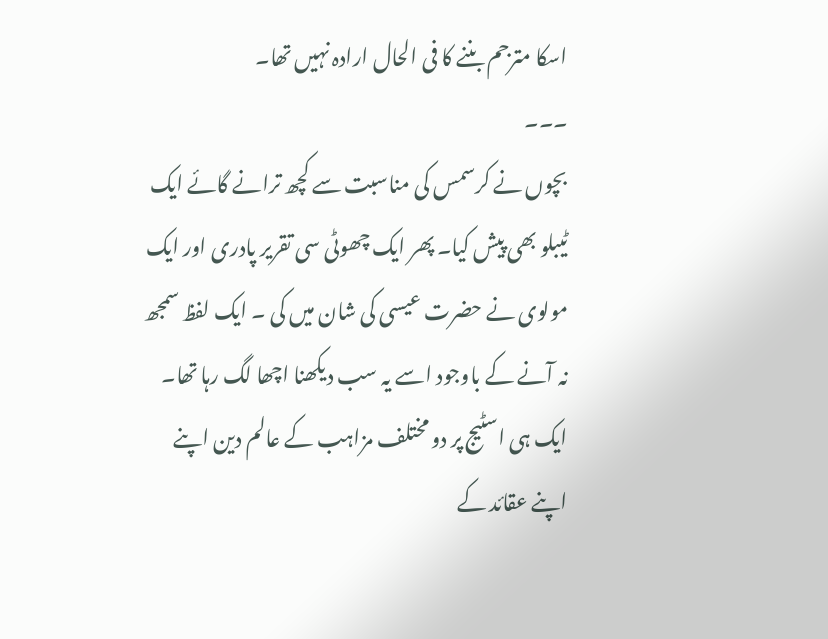اسکا مترجم بننے کا فی الحال ارادہ نہیں تھا۔
۔۔۔
بچوں نے کرسمس کی مناسبت سے کچھ ترانے گائے ایک ٹیبلو بھی پیش کیا۔ پھر ایک چھوٹی سی تقریر پادری اور ایک مولوی نے حضرت عیسی کی شان میں کی ۔ ایک لفظ سمجھ نہ آنے کے باوجود اسے یہ سب دیکھنا اچھا لگ رہا تھا۔
ایک ہی اسٹیج پر دو مختلف مزاہب کے عالم دین اپنے اپنے عقائد کے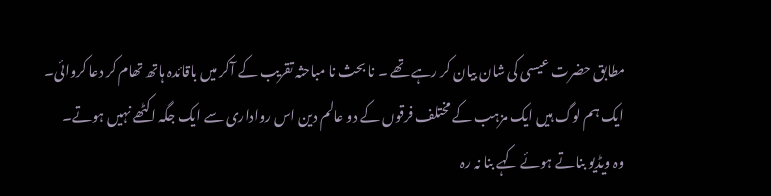مطابق حضرت عیسی کی شان بیان کر رہے تھے ۔ نا بحث نا مباحثہ تقریب کے آکر میں باقائدہ ہاتھ تھام کر دعا کروائی۔
ایک ہم لوگ ہیں ایک مزہب کے مختلف فرقوں کے دو عالم دین اس رواداری سے ایک جگہ اکٹھے نہیں ہوتے۔
وہ ویڈیو بناتے ہوئے کہے بنا نہ رہ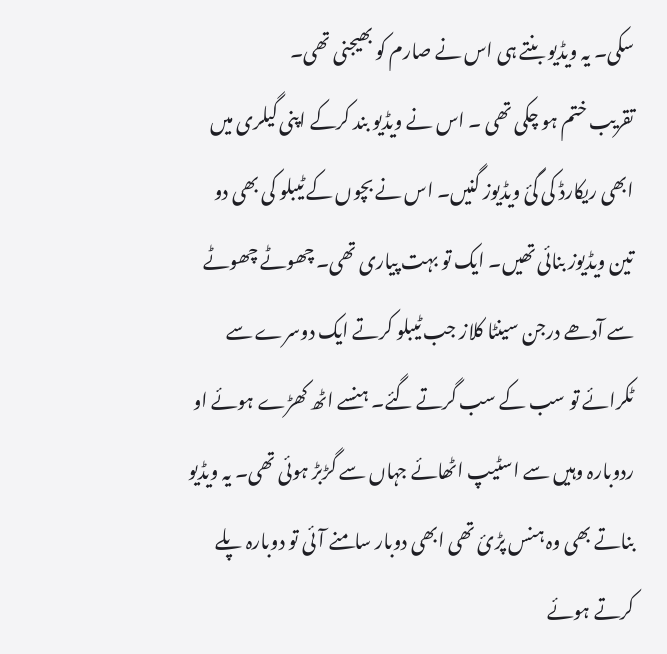سکی۔ یہ ویڈیو بنتے ہی اس نے صارم کو بھیجنی تھی۔
تقریب ختم ہو چکی تھی ۔ اس نے ویڈیو بند کرکے اپنی گیلری میں ابھی ریکارڈ کی گئ ویڈیوز گنیں۔ اس نے بچوں کے ٹیبلو کی بھی دو تین ویڈیوز بنائی تھیں۔ ایک تو بہت پیاری تھی۔ چھوٹے چھوٹے سے آدھے درجن سینٹا کلاز جب ٹیبلو کرتے ایک دوسرے سے ٹکرائے تو سب کے سب گرتے گئے۔ ہنسے اٹھ کھڑے ہوئے او ردوبارہ وہیں سے اسٹیپ اٹھائے جہاں سے گڑبڑ ہوئی تھی۔ یہ ویڈیو بناتے بھی وہ ہنس پڑئ تھی ابھی دوبار سامنے آئی تو دوبارہ پلے کرتے ہوئے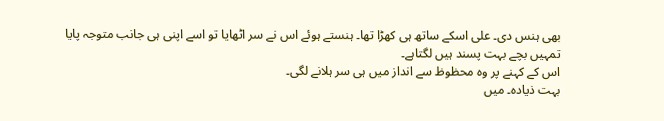بھی ہنس دی۔ علی اسکے ساتھ ہی کھڑا تھا۔ ہنستے ہوئے اس نے سر اٹھایا تو اسے اپنی ہی جانب متوجہ پایا
تمہیں بچے بہت پسند ہیں لگتاہے۔
اس کے کہنے پر وہ محظوظ سے انداز میں ہی سر ہلانے لگی۔
بہت ذیادہ۔ میں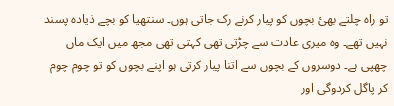تو راہ چلتے بھئ بچوں کو پیار کرنے رک جاتی ہوں۔ سنتھیا کو بچے ذیادہ پسند نہیں تھے۔ وہ میری عادت سے چڑتی تھی کہتی تھی مجھ میں ایک ماں چھپی ہے۔ دوسروں کے بچوں سے اتنا پیار کرتی ہو اپنے بچوں کو تو چوم چوم کر پاگل کردوگی اور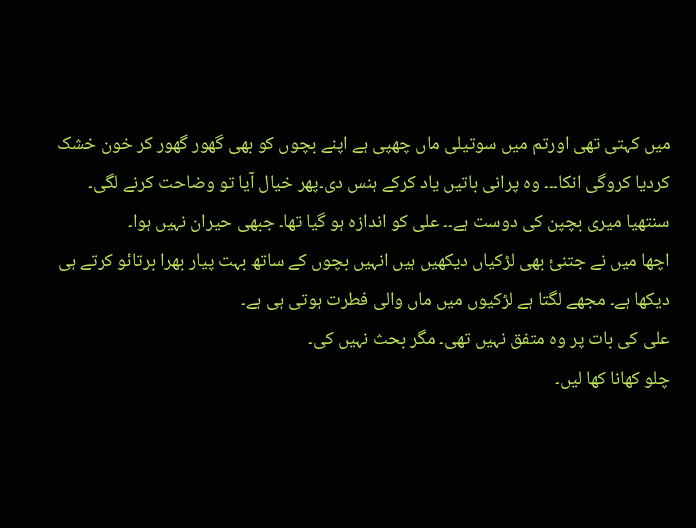میں کہتی تھی اورتم میں سوتیلی ماں چھپی ہے اپنے بچوں کو بھی گھور گھور کر خون خشک کردیا کروگی انکا۔۔۔ وہ پرانی باتیں یاد کرکے ہنس دی۔پھر خیال آیا تو وضاحت کرنے لگی۔
سنتھیا میری بچپن کی دوست ہے۔۔ علی کو اندازہ ہو گیا تھا۔ جبھی حیران نہیں ہوا۔
اچھا میں نے جتنئ بھی لڑکیاں دیکھیں ہیں انہیں بچوں کے ساتھ بہت پیار بھرا برتائو کرتے ہی دیکھا ہے۔ مجھے لگتا ہے لڑکیوں میں ماں والی فطرت ہوتی ہی ہے۔
علی کی بات پر وہ متفق نہیں تھی۔ مگر بحث نہیں کی۔
چلو کھانا کھا لیں۔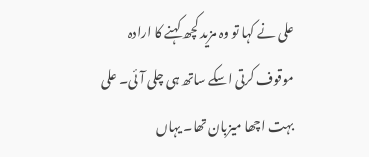علی نے کہا تو وہ مزید کچھ کہنے کا ارادہ موقوف کرتی اسکے ساتھ ہی چلی آئی۔ علی بہت اچھا میزبان تھا۔ یہاں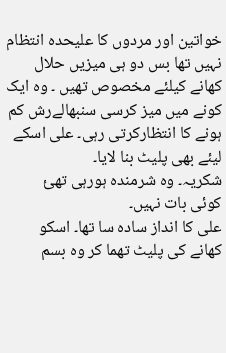خواتین اور مردوں کا علیحدہ انتظام نہیں تھا بس دو ہی میزیں حلال کھانے کیلئے مخصوص تھیں ۔ وہ ایک کونے میں میز کرسی سنبھالےرش کم ہونے کا انتظارکرتی رہی۔ علی اسکے لیئے بھی پلیٹ بنا لایا۔
شکریہ۔ وہ شرمندہ ہورہی تھئ
کوئی بات نہیں۔
علی کا انداز سادہ سا تھا۔ اسکو کھانے کی پلیٹ تھما کر وہ بسم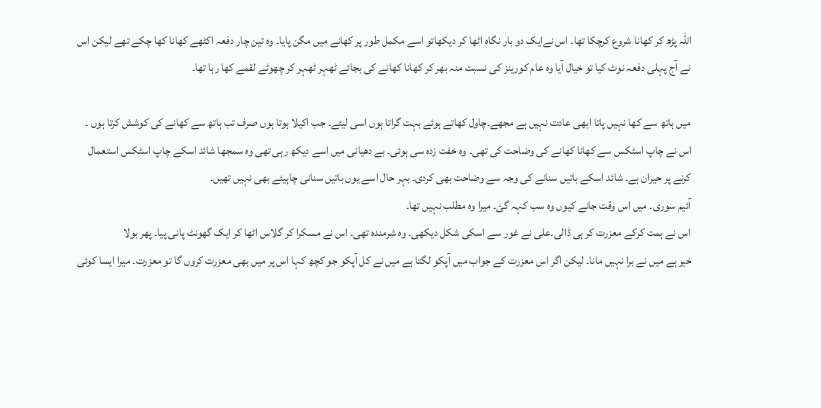اللہ پڑھ کر کھانا شروع کرچکا تھا۔ اس نےایک دو بار نگاہ اٹھا کر دیکھاتو اسے مکمل طور پر کھانے میں مگن پایا۔ وہ تین چار دفعہ اکٹھے کھانا کھا چکے تھے لیکن اس نے آج پہلی دفعہ نوٹ کیا تو خیال آیا وہ عام کورینز کی نسبت منہ بھر کر کھانا کھانے کی بجائے ٹھہر ٹھہر کر چھوٹے لقمے کھا رہا تھا۔

میں ہاتھ سے کھا نہیں پاتا ابھی عادت نہیں ہے مجھے۔چاول کھاتے ہوئے بہت گراتا ہوں اسی لیئے۔ جب اکیلا ہوتا ہوں صرف تب ہاتھ سے کھانے کی کوشش کرتا ہوں ۔
اس نے چاپ اسٹکس سے کھانا کھانے کی وضاحت کی تھی۔ وہ خفت زدہ سی ہوئی۔ بے دھیانی میں اسے دیکھ رہی تھی وہ سمجھا شائد اسکے چاپ اسٹکس استعمال کرنے پر حیران ہے۔ شائد اسکے باتیں سنانے کی وجہ سے وضاحت بھی کردی۔ بہر حال اسے یوں باتیں سنانی چاہیئے بھی نہیں تھیں۔
آئیم سوری۔ میں اس وقت جانے کیوں وہ سب کہہ گئ۔ میرا وہ مطلب نہیں تھا۔
اس نے ہمت کرکے معزرت کر ہی ڈالی۔علی نے غور سے اسکی شکل دیکھی۔ وہ شرمندہ تھی۔ اس نے مسکرا کر گلاس اٹھا کر ایک گھونٹ پانی پیا۔ پھر بولا
خیر ہے میں نے برا نہیں مانا۔ لیکن اگر اس معزرت کے جواب میں آپکو لگتا ہے میں نے کل آپکو جو کچھ کہا اس پر میں بھی معزرت کروں گا تو معزرت۔ میرا ایسا کوئی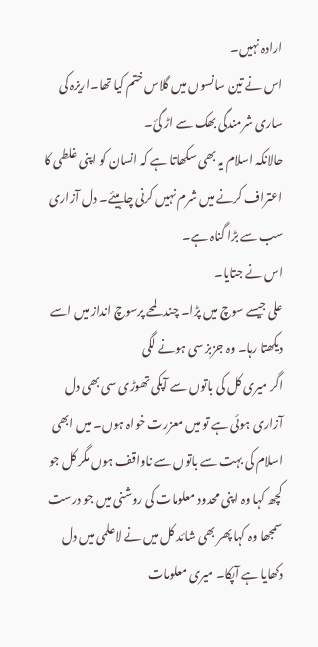ارادہ نہیں۔
اس نے تین سانسوں میں گلاس ختم کیا تھا۔اریزہ کی ساری شرمندگی بھک سے اڑ گئ۔
حالانکہ اسلام یہ بھی سکھاتا ہے کہ انسان کو اپنی غلطی کا اعتراف کرنے میں شرم نہیں کرنی چاہیئے۔ دل آزاری سب سے بڑا گناہ ہے۔
اس نے جتایا۔
علی جیسے سوچ میں پڑا۔ چند لمحے پرسوچ انداز میں اسے دیکھتا رہا۔ وہ جزبز سی ہونے لگی
اگر میری کل کی باتوں سے آپکی تھوڑی سی بھی دل آزاری ہوئی ہے تو میں معزرت خواہ ہوں۔ میں ابھی اسلام کی بہت سے باتوں سے ناواقف ہوں مگر کل جو کچھ کہا وہ اپنی محدود معلومات کی روشنی میں جو درست سمجھا وہ کہا پھر بھی شائد کل میں نے لاعلمی میں دل دکھایا ہے آپکا۔ میری معلومات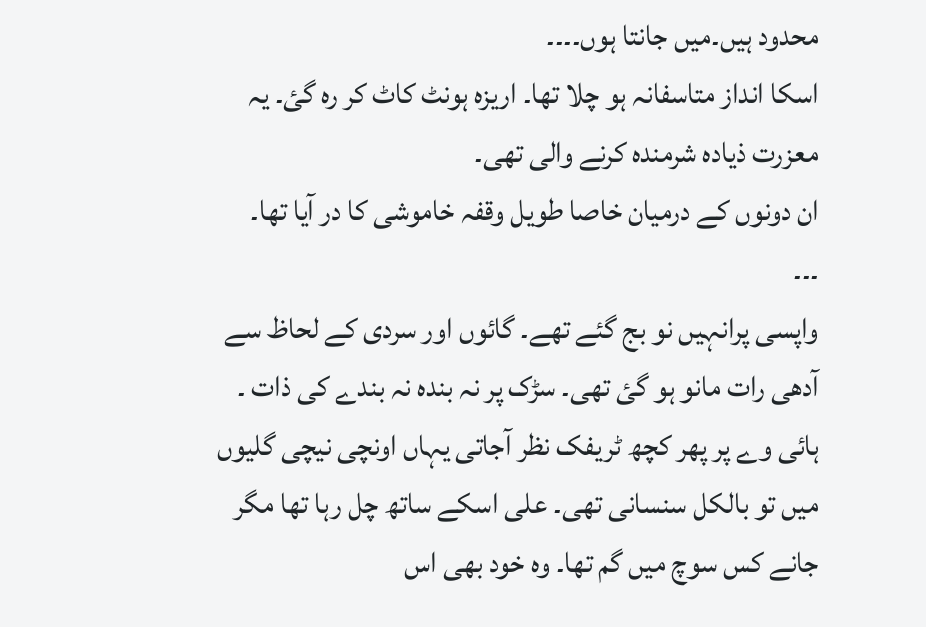محدود ہیں۔میں جانتا ہوں۔۔۔۔
اسکا انداز متاسفانہ ہو چلا تھا۔ اریزہ ہونٹ کاٹ کر رہ گئ۔ یہ معزرت ذیادہ شرمندہ کرنے والی تھی۔
ان دونوں کے درمیان خاصا طویل وقفہ خاموشی کا در آیا تھا۔
۔۔۔
واپسی پرانہیں نو بج گئے تھے۔ گائوں اور سردی کے لحاظ سے آدھی رات مانو ہو گئ تھی۔ سڑک پر نہ بندہ نہ بندے کی ذات ۔ ہائی وے پر پھر کچھ ٹریفک نظر آجاتی یہاں اونچی نیچی گلیوں میں تو بالکل سنسانی تھی۔ علی اسکے ساتھ چل رہا تھا مگر جانے کس سوچ میں گم تھا۔ وہ خود بھی اس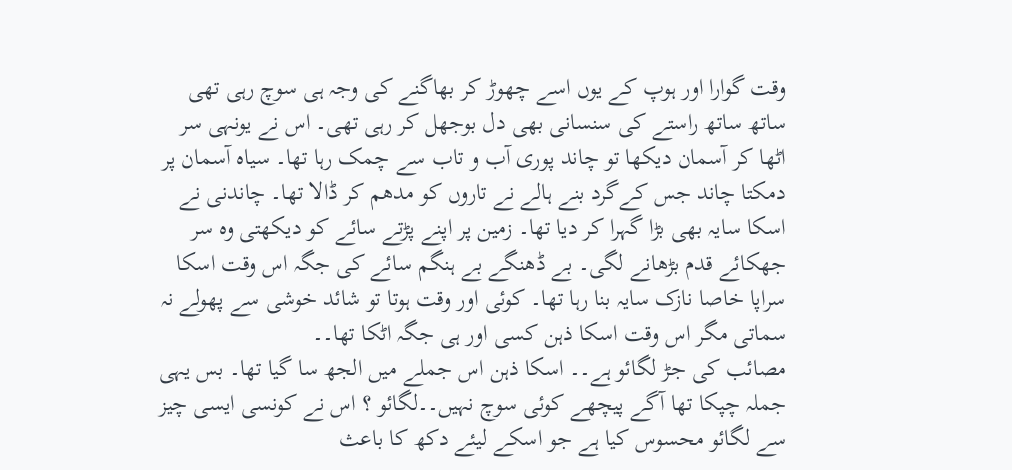وقت گوارا اور ہوپ کے یوں اسے چھوڑ کر بھاگنے کی وجہ ہی سوچ رہی تھی ساتھ ساتھ راستے کی سنسانی بھی دل بوجھل کر رہی تھی۔ اس نے یونہی سر اٹھا کر آسمان دیکھا تو چاند پوری آب و تاب سے چمک رہا تھا۔ سیاہ آسمان پر دمکتا چاند جس کےگرد بنے ہالے نے تاروں کو مدھم کر ڈالا تھا۔ چاندنی نے اسکا سایہ بھی بڑا گہرا کر دیا تھا۔ زمین پر اپنے پڑتے سائے کو دیکھتی وہ سر جھکائے قدم بڑھانے لگی۔ بے ڈھنگے بے ہنگم سائے کی جگہ اس وقت اسکا سراپا خاصا نازک سایہ بنا رہا تھا۔ کوئی اور وقت ہوتا تو شائد خوشی سے پھولے نہ سماتی مگر اس وقت اسکا ذہن کسی اور ہی جگہ اٹکا تھا۔۔
مصائب کی جڑ لگائو ہے۔۔ اسکا ذہن اس جملے میں الجھ سا گیا تھا۔ بس یہی جملہ چپکا تھا آگے پیچھے کوئی سوچ نہیں۔۔لگائو ؟ اس نے کونسی ایسی چیز سے لگائو محسوس کیا ہے جو اسکے لیئے دکھ کا باعث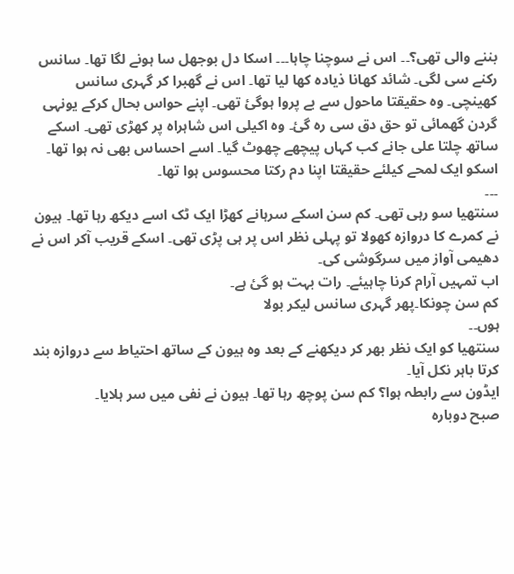بننے والی تھی؟۔۔ اس نے سوچنا چاہا۔۔۔ اسکا دل بوجھل سا ہونے لگا تھا۔ سانس رکنے سی لگی۔ شائد کھانا ذیادہ کھا لیا تھا۔ اس نے گھبرا کر گہری سانس کھینچی۔ وہ حقیقتا ماحول سے بے پروا ہوگئ تھی۔ اپنے حواس بحال کرکے یونہی گردن گھمائی تو حق دق سی رہ گئ۔ وہ اکیلی اس شاہراہ پر کھڑی تھی۔ اسکے ساتھ چلتا علی جانے کب کہاں پیچھے چھوٹ گیا۔ اسے احساس بھی نہ ہوا تھا۔
اسکو ایک لمحے کیلئے حقیقتا اپنا دم رکتا محسوس ہوا تھا۔
۔۔۔
سنتھیا سو رہی تھی۔ کم سن اسکے سرہانے کھڑا ایک ٹک اسے دیکھ رہا تھا۔ ہیون نے کمرے کا دروازہ کھولا تو پہلی نظر اس پر ہی پڑی تھی۔ اسکے قریب آکر اس نے دھیمی آواز میں سرگوشی کی۔
اب تمہیں آرام کرنا چاہیئے۔ رات بہت ہو گئ ہے۔
کم سن چونکا۔پھر گہری سانس لیکر بولا
ہوں۔۔
سنتھیا کو ایک نظر بھر کر دیکھنے کے بعد وہ ہیون کے ساتھ احتیاط سے دروازہ بند کرتا باہر نکل آیا۔
ایڈون سے رابطہ ہوا؟ کم سن پوچھ رہا تھا۔ ہیون نے نفی میں سر ہلایا۔
صبح دوبارہ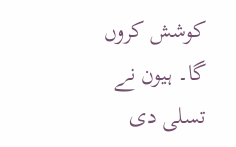کوشش کروں گا۔ ہیون نے تسلی دی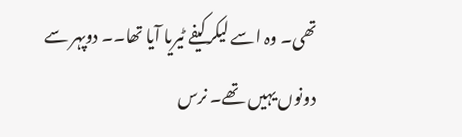تھی۔ وہ اسے لیکر کیفے ٹیریا آیا تھا۔۔ دوپہر سے دونوں یہیں تھے۔ نرس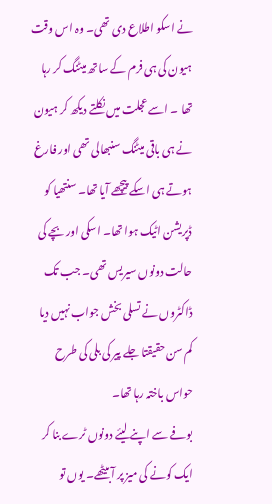نے اسکو اطلاع دی تھی۔ وہ اس وقت ہیون کی ہی فرم کے ساتھ میٹنگ کر رہا تھا ۔ اسے عجلت میں نکلتے دیکھ کر ہیون نے ہی باقی میٹنگ سنبھالی تھی اور فارغ ہوتے ہی اسکے پیچھے آیا تھا۔ سنتھیا کو ڈپریشن اٹیک ہوا تھا۔ اسکی اور بچے کی حالت دونوں سیریس تھی۔ جب تک ڈاکٹروں نے تسلی بخش جواب نہیں دیا کم سن حقیقتا جلے پیر کی بلی کی طرح حواس باختہ رہا تھا۔
بوفے سے اپنے لیئے دونوں ٹرے بنا کر ایک کونے کی میز پر آبیٹھے۔ یوں تو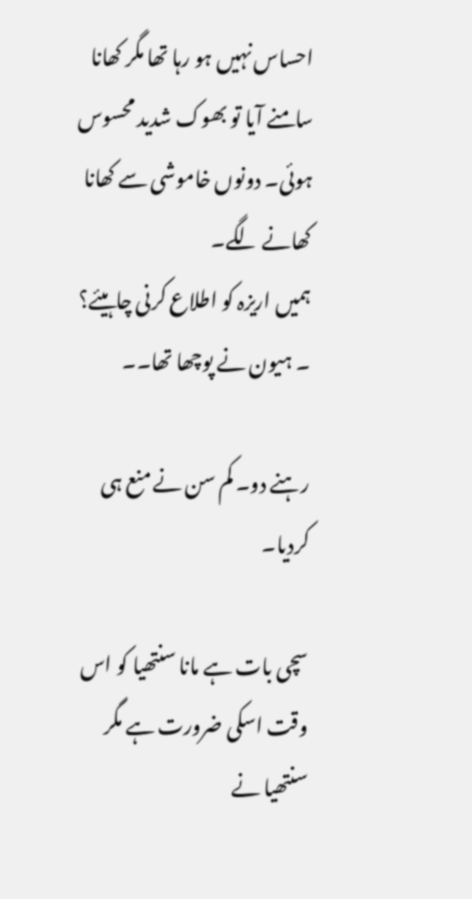احساس نہیں ہو رہا تھا مگر کھانا سامنے آیا تو بھوک شدید محسوس ہوئی۔ دونوں خاموشی سے کھانا کھانے لگے۔
ہمیں اریزہ کو اطلاع کرنی چاہیئے؟ ۔ ہیون نے پوچھا تھا۔۔

رہنے دو۔ کم سن نے منع ہی کردیا۔

سچی بات ہے مانا سنتھیا کو اس وقت اسکی ضرورت ہے مگر سنتھیا نے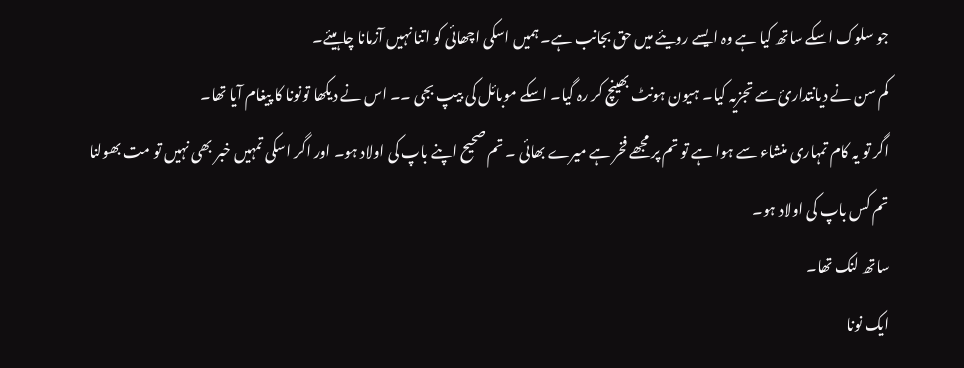جو سلوک اسکے ساتھ کیا ہے وہ ایسے رویئے میں حق بجانب ہے۔ ہمیں اسکی اچھائی کو اتنا نہیں آزمانا چاہیئے۔
کم سن نے دیانتدارئ سے تجزیہ کیا۔ ہیون ہونٹ بھینچ کر رہ گیا۔ اسکے موبائل کی بیپ بجی ۔۔ اس نے دیکھا تونونا کا پیغام آیا تھا۔
اگر تو یہ کام تمہاری منشاء سے ہوا ہے تو تم پر مجھے فخر ہے میرے بھائی ۔ تم صحیح اپنے باپ کی اولاد ہو۔ اور اگر اسکی تمہیں خبر بھی نہیں تو مت بھولنا تم کس باپ کی اولاد ہو۔
ساتھ لنک تھا۔
ایک نونا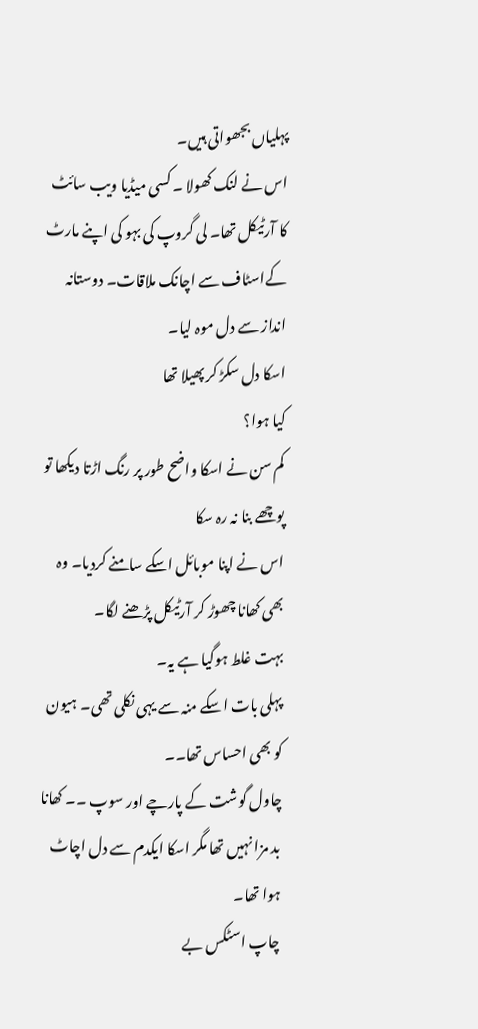پہلیاں بجھواتی ہیں۔
اس نے لنک کھولا ۔ کسی میڈیا ویب سائٹ کا آرٹیکل تھا۔ لی گروپ کی بہو کی اپنے مارٹ کےاسٹاف سے اچانک ملاقات۔ دوستانہ انداز سے دل موہ لیا۔
اسکا دل سکڑ کر پھیلا تھا
کیا ہوا؟
کم سن نے اسکا واضح طور پر رنگ اڑتا دیکھا تو پوچھے بنا نہ رہ سکا
اس نے اپنا موبائل اسکے سامنے کردیا۔ وہ بھی کھانا چھوڑ کر آرٹیکل پڑھنے لگا۔
بہت غلط ہوگیا ہے یہ۔
پہلی بات اسکے منہ سے یہی نکلی تھی۔ ہیون کو بھی احساس تھا۔۔
چاول گوشت کے پارچے اور سوپ ۔۔ کھانا بد مزا نہیں تھا مگر اسکا ایکدم سے دل اچاٹ ہوا تھا۔
چاپ اسٹکس بے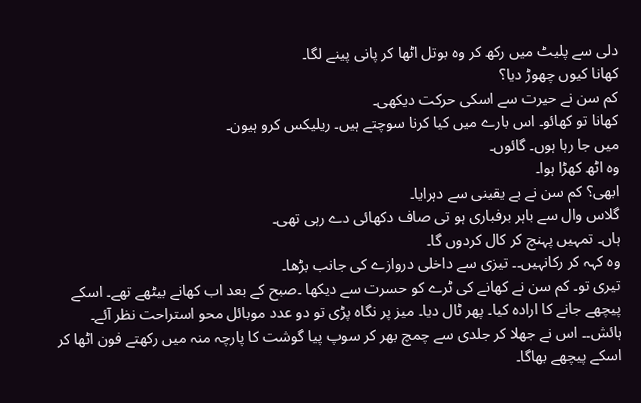دلی سے پلیٹ میں رکھ کر وہ بوتل اٹھا کر پانی پینے لگا۔
کھانا کیوں چھوڑ دیا؟
کم سن نے حیرت سے اسکی حرکت دیکھی۔
کھانا تو کھائو۔ اس بارے میں کیا کرنا سوچتے ہیں۔ ریلیکس کرو ہیون۔
میں جا رہا ہوں۔ گائوں۔
وہ اٹھ کھڑا ہوا۔
ابھی؟ کم سن نے بے یقینی سے دہرایا۔
گلاس وال سے باہر برفباری ہو تی صاف دکھائی دے رہی تھی۔
ہاں۔ تمہیں پہنچ کر کال کردوں گا۔
وہ کہہ کر رکانہیں۔۔ تیزی سے داخلی دروازے کی جانب بڑھا۔
تیری تو۔ کم سن نے کھانے کی ٹرے کو حسرت سے دیکھا ۔صبح کے بعد اب کھانے بیٹھے تھے۔ اسکے پیچھے جانے کا ارادہ کیا۔ پھر ٹال دیا۔ میز پر نگاہ پڑی تو دو عدد موبائل محو استراحت نظر آئے۔
ہائش۔۔ اس نے جھلا کر جلدی سے چمچ بھر کر سوپ پیا گوشت کا پارچہ منہ میں رکھتے فون اٹھا کر اسکے پیچھے بھاگا۔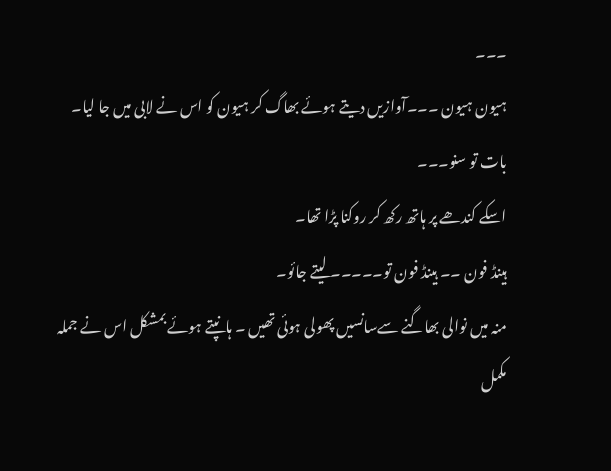۔۔۔
ہیون ہیون ۔۔۔آوازیں دیتے ہوئے بھاگ کر ہیون کو اس نے لابی میں جا لیا۔
بات تو سنو۔۔۔
اسکے کندھے پر ہاتھ رکھ کر روکنا پڑا تھا۔
ہینڈ فون ۔۔ ہینڈ فون تو۔۔۔۔۔ لیتے جائو۔
منہ میں نوالی بھاگنے سےسانسیں پھولی ہوئی تھیں ۔ ہانپتے ہوئے بمشکل اس نے جملہ مکمل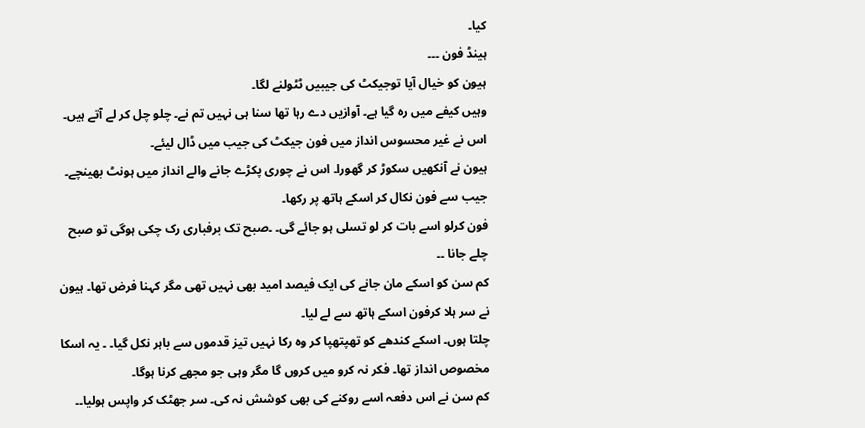کیا۔
ہینڈ فون ۔۔۔
ہیون کو خیال آیا توجیکٹ کی جیبیں ٹٹولنے لگا۔
وہیں کیفے میں رہ گیا ہے۔ آوازیں دے رہا تھا سنا ہی نہیں تم نے۔ چلو چل کر لے آتے ہیں۔
اس نے غیر محسوس انداز میں فون جیکٹ کی جیب میں ڈال لیئے۔
ہیون نے آنکھیں سکوڑ کر گھورا۔ اس نے چوری پکڑے جانے والے انداز میں ہونٹ بھینچے۔ جیب سے فون نکال کر اسکے ہاتھ پر رکھا۔
فون کرلو اسے بات کر لو تسلی ہو جائے گی۔ ۔صبح تک برفباری رک چکی ہوگی تو صبح چلے جانا ۔۔
کم سن کو اسکے مان جانے کی ایک فیصد امید بھی نہیں تھی مگر کہنا فرض تھا۔ ہیون نے سر ہلا کرفون اسکے ہاتھ سے لے لیا۔
چلتا ہوں۔ اسکے کندھے کو تھپتھپا کر وہ رکا نہیں تیز قدموں سے باہر نکل گیا۔ ۔ یہ اسکا مخصوص انداز تھا۔ فکر نہ کرو میں کروں گا مگر وہی جو مجھے کرنا ہوگا۔
کم سن نے اس دفعہ اسے روکنے کی بھی کوشش نہ کی۔ سر جھٹک کر واپس ہولیا۔۔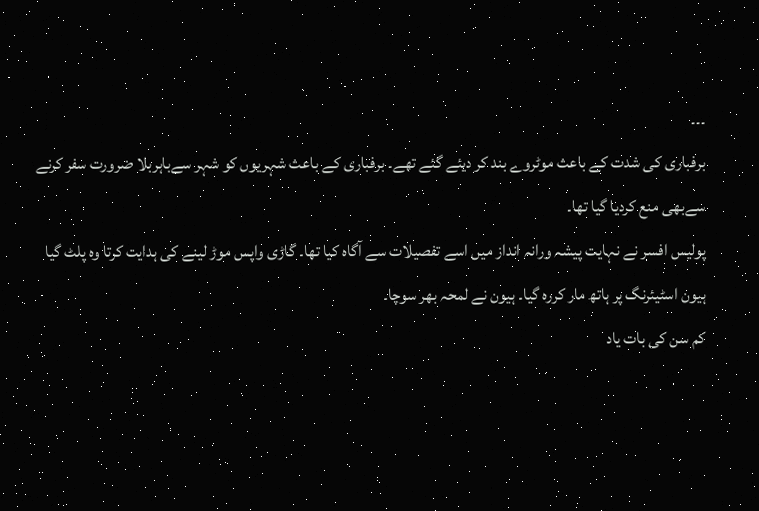۔۔۔
برفباری کی شدت کے باعث موٹروے بند کر دیئے گئے تھے۔ برفباری کے باعث شہریوں کو شہر سےباہربلا ضرورت سفر کرنے سےبھی منع کردیا گیا تھا۔
پولیس افسر نے نہایت پیشہ ورانہ انداز میں اسے تفصیلات سے آگاہ کیا تھا۔ گاڑی واپس موڑ لینے کی ہدایت کرتا وہ پلٹ گیا
ہیون اسٹیئرنگ پر ہاتھ مار کررہ گیا۔ ہیون نے لمحہ بھر سوچا۔
کم سن کی بات یاد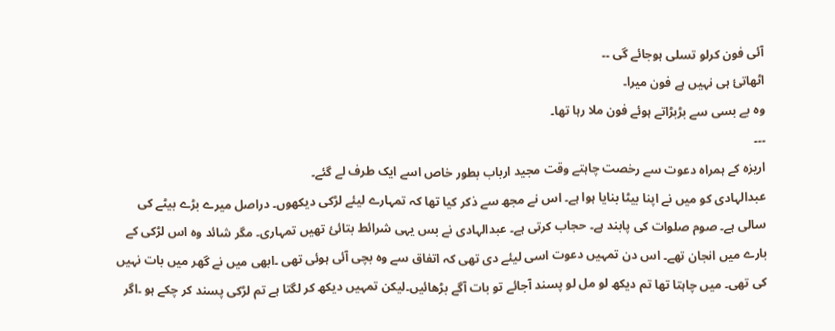آئی فون کرلو تسلی ہوجائے گی ۔۔
اٹھاتئ ہی نہیں ہے فون میرا۔
وہ بے بسی سے بڑبڑاتے ہوئے فون ملا رہا تھا۔
۔۔۔
اریزہ کے ہمراہ دعوت سے رخصت چاہتے وقت مجید ارباب بطور خاص اسے ایک طرف لے گئے۔
عبدالہادی کو میں نے اپنا بیٹا بنایا ہوا ہے۔ اس نے مجھ سے ذکر کیا تھا کہ تمہارے لیئے لڑکی دیکھوں۔ دراصل میرے بڑے بیٹے کی سالی ہے۔ صوم صلوات کی پابند ہے۔ حجاب کرتی ہے۔ عبدالہادی نے بس یہی شرائط بتائئ تھیں تمہاری۔ مگر شائد وہ اس لڑکی کے بارے میں انجان تھے۔ اس دن تمہیں دعوت اسی لیئے دی تھی کہ اتفاق سے وہ بچی آئی ہوئی تھی ۔ابھی میں نے گھر میں بات نہیں کی تھی۔ میں چاہتا تھا تم دیکھ لو مل لو پسند آجائے تو بات آگے بڑھائیں۔لیکن تمہیں دیکھ کر لگتا ہے تم لڑکی پسند کر چکے ہو ۔اگر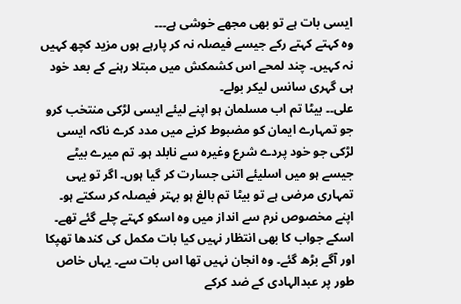ایسی بات ہے تو بھی مجھے خوشی ہے۔۔۔
وہ کہتے کہتے رکے جیسے فیصلہ نہ کر پارہے ہوں مزید کچھ کہیں نہ کہیں۔ چند لمحے اس کشمکش میں مبتلا رہنے کے بعد خود ہی گہری سانس لیکر بولے۔
علی۔۔ بیٹا تم اب مسلمان ہو اپنے لیئے ایسی لڑکی منتخب کرو جو تمہارے ایمان کو مضبوط کرنے میں مدد کرے ناکہ ایسی لڑکی جو خود پردے شرع وغیرہ سے نابلد ہو۔ تم میرے بیٹے جیسے ہو میں اسلیئے اتنی جسارت کر گیا ہوں۔ اگر تو یہی تمہاری مرضی ہے تو بیٹا تم بالغ ہو بہتر فیصلہ کر سکتے ہو۔
اپنے مخصوص نرم سے انداز میں وہ اسکو کہتے چلے گئے تھے۔ اسکے جواب کا بھی انتظار نہیں کیا بات مکمل کی کندھا تھپکا اور آگے بڑھ گئے۔ وہ انجان نہیں تھا اس بات سے۔ یہاں خاص طور پر عبدالہادی کے ضد کرکے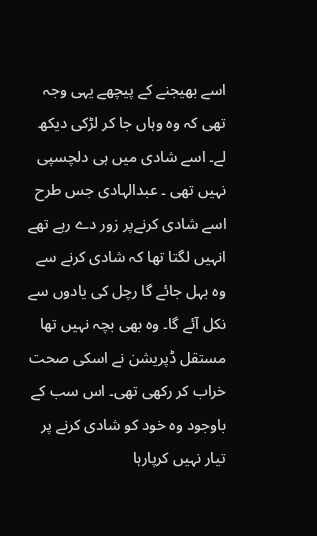اسے بھیجنے کے پیچھے یہی وجہ تھی کہ وہ وہاں جا کر لڑکی دیکھ لے۔ اسے شادی میں ہی دلچسپی نہیں تھی ۔ عبدالہادی جس طرح اسے شادی کرنےپر زور دے رہے تھے انہیں لگتا تھا کہ شادی کرنے سے وہ بہل جائے گا رچل کی یادوں سے نکل آئے گا۔ وہ بھی بچہ نہیں تھا
مستقل ڈپریشن نے اسکی صحت خراب کر رکھی تھی۔ اس سب کے باوجود وہ خود کو شادی کرنے پر تیار نہیں کرپارہا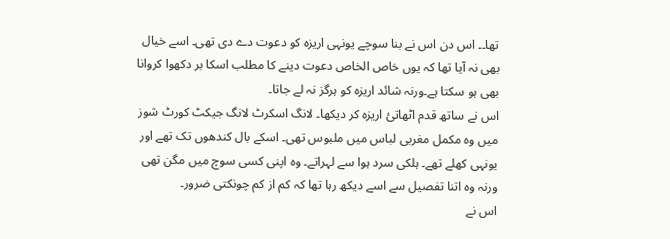تھا۔۔ اس دن اس نے بنا سوچے یونہی اریزہ کو دعوت دے دی تھی۔ اسے خیال بھی نہ آیا تھا کہ یوں خاص الخاص دعوت دینے کا مطلب اسکا بر دکھوا کروانا بھی ہو سکتا ہے۔ورنہ شائد اریزہ کو ہرگز نہ لے جاتا۔
اس نے ساتھ قدم اٹھاتئ اریزہ کر دیکھا۔ لانگ اسکرٹ لانگ جیکٹ کورٹ شوز میں وہ مکمل مغربی لباس میں ملبوس تھی۔ اسکے بال کندھوں تک تھے اور یونہی کھلے تھے۔ ہلکی سرد ہوا سے لہراتے۔ وہ اپنی کسی سوچ میں مگن تھی ورنہ وہ اتنا تفصیل سے اسے دیکھ رہا تھا کہ کم از کم چونکتی ضرور۔
اس نے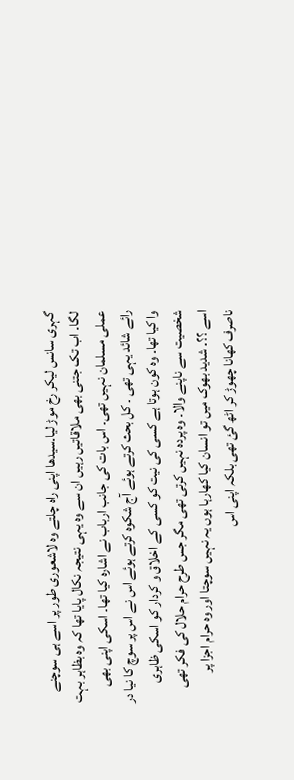گہری سانس لیکر رخ موڑ لیا۔سیدھا اپنی راہ چلتے وہ لاشعوری طور پر اسے ہی سوچنے لگا۔ اب تک جتنی بھی ملاقاتیں رہیں ان سے وہ یہی نتیجہ نکال پایا تھا کہ وہ بظاہر بہت عملی مسلمان نہیں تھی۔ اس بات کی جانب ارباب نے اشارہ کیا تھا۔ اسکی اپنی بھی رائے شائد یہی تھی ۔ کل بحث کرتے ہوئے آج شکوہ کرتے ہوئے اس نے اس پر سوچ کا نیا در وا کیا تھا۔ وہ کون ہوتا ہے کسی کی نیت کو کسی کے اخلاق و کردار کو اسکی ظاہری شخصیت سے ناپنے والا۔ وہ پردہ نہیں کرتی تھی مگر جس طرح حرام حلال کی فکر تھی اسے ؟؟۔ شدید بھوک میں تو انسان کیا کھارہا ہوں یہ نہیں سوچتا اور وہ حرام اجزا پر ناصرف کھانا چھوڑ کر اٹھ گئ تھی بلکہ اپنی اس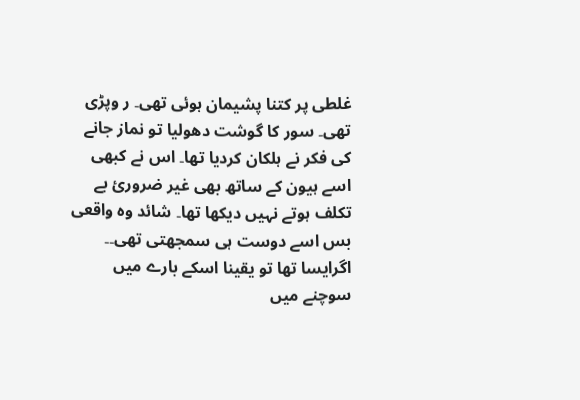غلطی پر کتنا پشیمان ہوئی تھی۔ ر وپڑی تھی۔ سور کا گوشت دھولیا تو نماز جانے کی فکر نے ہلکان کردیا تھا۔ اس نے کبھی اسے ہیون کے ساتھ بھی غیر ضرورئ بے تکلف ہوتے نہیں دیکھا تھا۔ شائد وہ واقعی بس اسے دوست ہی سمجھتی تھی۔۔ اگرایسا تھا تو یقینا اسکے بارے میں سوچنے میں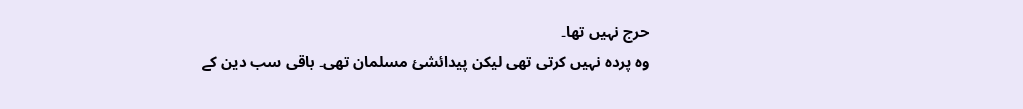حرج نہیں تھا۔
وہ پردہ نہیں کرتی تھی لیکن پیدائشئ مسلمان تھی۔ باقی سب دین کے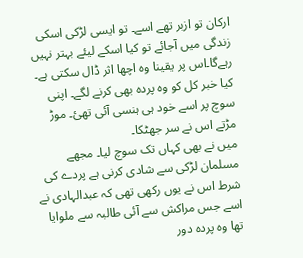ارکان تو ازبر تھے اسے۔ تو ایسی لڑکی اسکی زندگی میں آجائے تو کیا اسکے لیئے بہتر نہیں رہےگا۔اس پر یقینا وہ اچھا اثر ڈال سکتی ہے۔ کیا خبر کل کو وہ پردہ بھی کرنے لگے۔ اپنی سوچ پر اسے خود ہی ہنسی آئی تھئ۔ موڑ مڑتے اس نے سر جھٹکا۔
میں نے بھی کہاں تک سوچ لیا۔ مجھے مسلمان لڑکی سے شادی کرنی ہے پردے کی شرط اس نے یوں رکھی تھی کہ عبدالہادی نے اسے جس مراکش سے آئی طالبہ سے ملوایا تھا وہ پردہ دور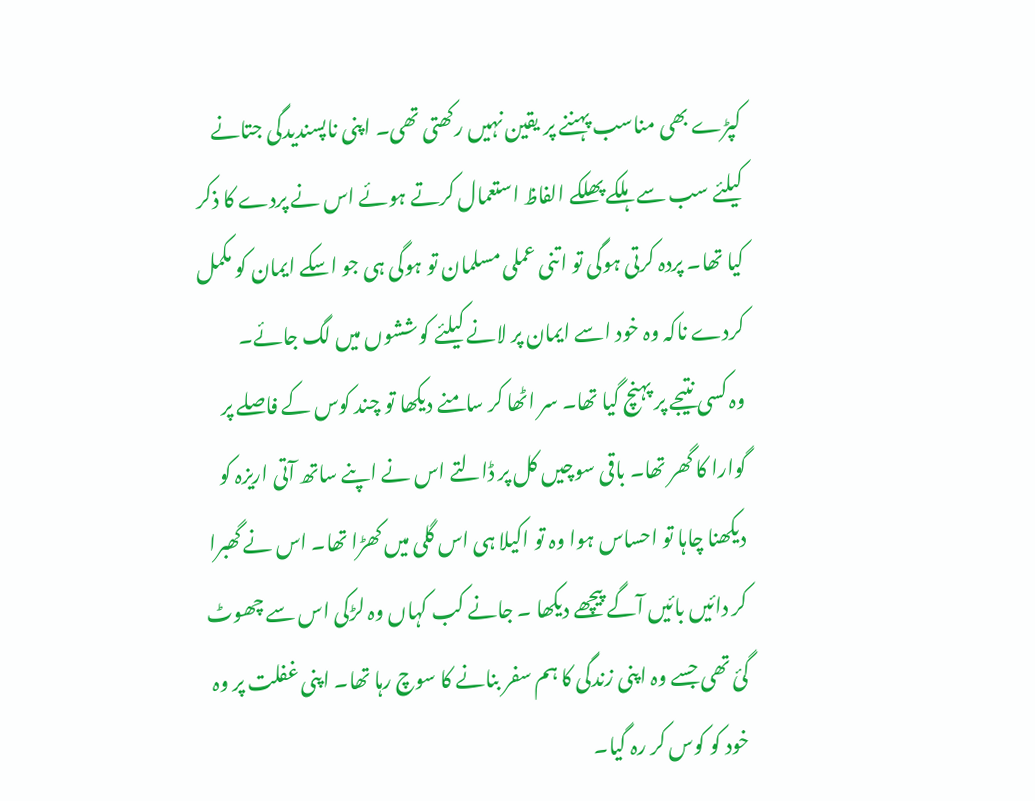کپڑے بھی مناسب پہننے پر یقین نہیں رکھتی تھی۔ اپنی ناپسندیدگی جتانے کیلئے سب سے ہلکے پھلکے الفاظ استعمال کرتے ہوئے اس نے پردے کا ذکر کیا تھا۔ پردہ کرتی ہوگی تو اتنی عملی مسلمان تو ہوگی ہی جو اسکے ایمان کو مکمل کردے ناکہ وہ خود اسے ایمان پر لانے کیلئے کوششوں میں لگ جائے۔
وہ کسی نتیجے پر پہنچ گیا تھا۔ سر اٹھا کر سامنے دیکھا تو چند کوس کے فاصلے پر گوارا کا گھر تھا۔ باقی سوچیں کل پر ڈالتے اس نے اپنے ساتھ آتی اریزہ کو دیکھنا چاہا تو احساس ہوا وہ تو اکیلا ہی اس گلی میں کھڑا تھا۔ اس نے گھبرا کر دائیں بائیں آگے پیچھے دیکھا ۔ جانے کب کہاں وہ لڑکی اس سے چھوٹ گئ تھی جسے وہ اپنی زندگی کا ہم سفر بنانے کا سوچ رہا تھا۔ اپنی غفلت پر وہ خود کو کوس کر رہ گیا۔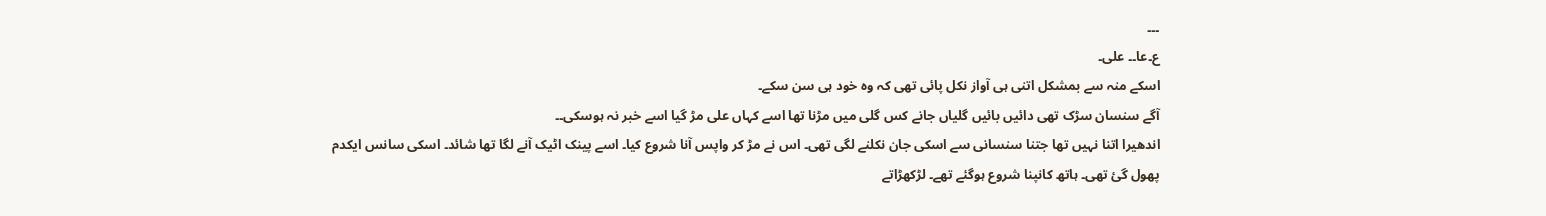۔۔۔
ع۔عا۔۔ علی۔
اسکے منہ سے بمشکل اتنی ہی آواز نکل پائی تھی کہ وہ خود ہی سن سکے۔
آگے سنسان سڑک تھی دائیں بائیں گلیاں جانے کس گلی میں مڑنا تھا اسے کہاں علی مڑ گیا اسے خبر نہ ہوسکی۔۔
اندھیرا اتنا نہیں تھا جتنا سنسانی سے اسکی جان نکلنے لگی تھی۔ اس نے مڑ کر واپس آنا شروع کیا۔ اسے پینک اٹیک آنے لگا تھا شائد۔ اسکی سانس ایکدم پھول گئ تھی۔ ہاتھ کانپنا شروع ہوگئے تھے۔ لڑکھڑاتے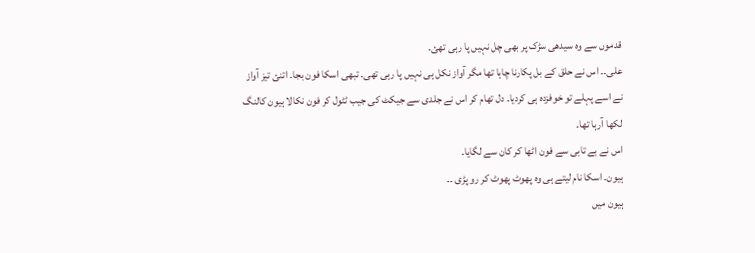قدموں سے وہ سیدھی سڑک پر بھی چل نہیں پا رہی تھئ۔
علی۔۔ اس نے حلق کے بل پکارنا چاہا تھا مگر آواز نکل ہی نہیں پا رہی تھی۔ تبھی اسکا فون بجا۔ اتنئ تیز آواز نے اسے پہلے تو خوفزدہ ہی کردیا۔ دل تھام کر اس نے جلدی سے جیکٹ کی جیب ٹٹول کر فون نکالا ہیون کالنگ لکھا آرہا تھا۔
اس نے بے تابی سے فون اٹھا کر کان سے لگایا۔
ہیون۔ اسکا نام لیتے ہی وہ پھوٹ پھوٹ کر رو پڑی ۔۔
ہیون میں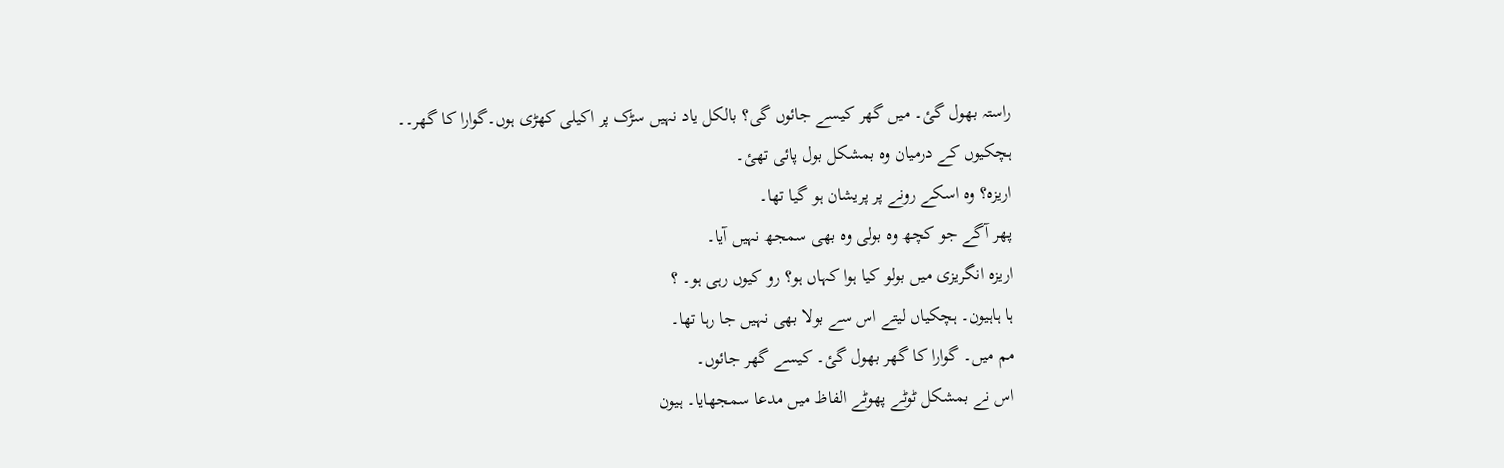راستہ بھول گئ۔ میں گھر کیسے جائوں گی؟ بالکل یاد نہیں سڑک پر اکیلی کھڑی ہوں۔گوارا کا گھر۔۔ ہچکیوں کے درمیان وہ بمشکل بول پائی تھئ۔
اریزہ؟ وہ اسکے رونے پر پریشان ہو گیا تھا۔
پھر آگے جو کچھ وہ بولی وہ بھی سمجھ نہیں آیا۔
اریزہ انگریزی میں بولو کیا ہوا کہاں ہو؟ رو کیوں رہی ہو۔ ؟
ہا ہاہیون۔ ہچکیاں لیتے اس سے بولا بھی نہیں جا رہا تھا۔
مم میں۔ گوارا کا گھر بھول گئ۔ کیسے گھر جائوں۔
اس نے بمشکل ٹوٹے پھوٹے الفاظ میں مدعا سمجھایا۔ ہیون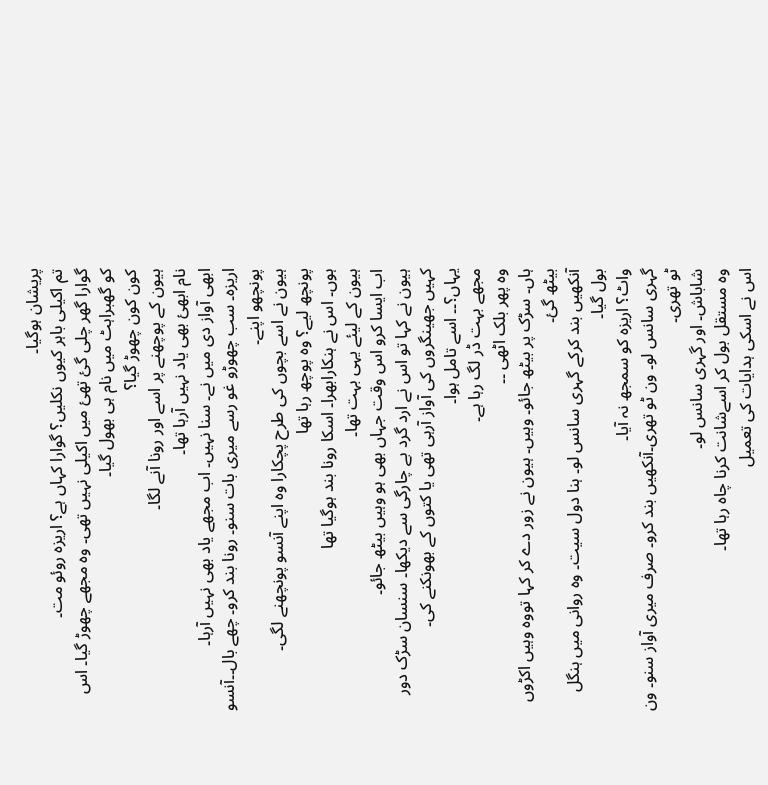پریشان ہوگیا۔
تم اکیلی باہر کیوں نکلیں؟ گوارا کہاں ہے؟ اریزہ روئو مت۔
گوارا گھر چلی گئ تھئ میں اکیلی نہیں تھی۔ وہ مجھے چھوڑ گیا۔ اس کو گھبراہٹ میں نام ہی بھول گیا۔
کون کون چھوڑ گیا؟
ہیون کے پوچھنے پر اسے اور رونا آنے لگا۔
نام ابھئ بھی یاد نہیں آرہا تھا۔
ابھی آواز دی میں نے۔ سنا نہیں۔ اب مجھے یاد بھی نہیں آرہا۔
اریزہ۔ سب چھوڑو غو رسے میری بات سنو۔ رونا بند کرو۔ چھے بال۔۔آنسو پونچھو اپنے۔
ہیون نے اسے بچوں کی طرح پچکارا وہ اپنے آنسو پونچھنے لگی۔
پونچھ لیے؟ وہ پوچھ رہا تھا
ہوں۔ اس نے ہنکارابھرا۔ اسکا رونا بند ہوگیا تھا
ہیون کے لیئے یہی بہت تھا۔
اب ایسا کرو اس وقت جہاں بھی ہو وہیں بیٹھ جائو۔
ہیون نے کہا تو اس نے ارد گرد بے چارگی سے دیکھا۔ سنسان سڑک دور کہیں جھینگروں کی آواز آرہی تھی یا کتوں کے بھونکنے کی۔
یہاں؟۔۔ اسے تامل ہوا۔
مجھے بہت ڈر لگ رہا ہے۔
وہ پھر بلک اٹھی ۔۔
ہاں۔ سڑک پر بیٹھ جائو۔ وہیں۔ ہیون نے زور دے کر کہا تووہ وہیں اکڑوں بیٹھ گئ۔
آنکھیں بند کرکے گہری سانس لو۔ ہنا دول سیت۔ وہ روانی میں ہنگل بول گیا۔
واٹ؟ اریزہ کو سمجھ نہ آیا۔
گہری سانس لو۔ ون ٹو تھری۔آنکھیں بند کرو۔ صرف میری آواز سنو۔ ون ٹو تھری۔
شاباش۔ اور گہری سانس لو۔
وہ مستقل بول کر اسےشانت کرنا چاہ رہا تھا۔
اس نے اسکی ہدایات کی تعمیل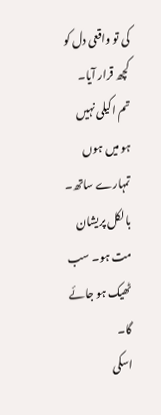کی تو واقعی دل کو کچھ قرار آیا۔
تم اکیلی نہیں ہو میں ہوں تمہارے ساتھ۔ بالکل پریشان مت ہو۔ سب ٹھیک ہو جائے گا۔
اسکی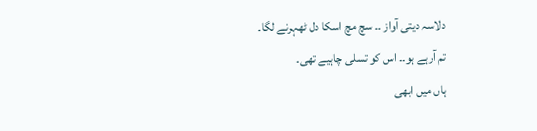دلاسہ دیتی آواز ۔۔ سچ مچ اسکا دل ٹھہرنے لگا۔
تم آرہے ہو۔۔ اس کو تسلی چاہیے تھی۔
ہاں میں ابھی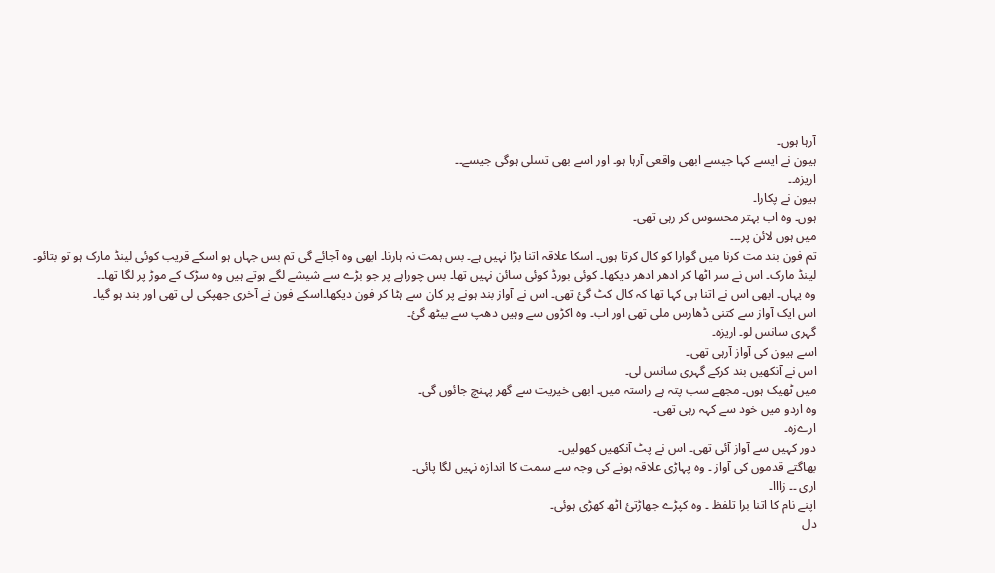آرہا ہوں۔
ہیون نے ایسے کہا جیسے ابھی واقعی آرہا ہو۔ اور اسے بھی تسلی ہوگی جیسے۔۔
اریزہ۔۔
ہیون نے پکارا۔
ہوں۔ وہ اب بہتر محسوس کر رہی تھی۔
میں ہوں لائن پر۔۔۔
تم فون بند مت کرنا میں گوارا کو کال کرتا ہوں۔ اسکا علاقہ اتنا بڑا نہیں ہے۔ بس ہمت نہ ہارنا۔ ابھی وہ آجائے گی تم بس جہاں ہو اسکے قریب کوئی لینڈ مارک ہو تو بتائو۔
لینڈ مارک۔ اس نے سر اٹھا کر ادھر ادھر دیکھا۔ کوئی بورڈ کوئی سائن نہیں تھا۔ بس چوراہے پر جو بڑے سے شیشے لگے ہوتے ہیں وہ سڑک کے موڑ پر لگا تھا۔۔
وہ یہاں۔ ابھی اس نے اتنا ہی کہا تھا کہ کال کٹ گئ تھی۔ اس نے آواز بند ہونے پر کان سے ہٹا کر فون دیکھا۔اسکے فون نے آخری جھپکی لی تھی اور بند ہو گیا۔
اس ایک آواز سے کتنی ڈھارس ملی تھی اور اب۔ وہ اکڑوں سے وہیں دھپ سے بیٹھ گئ۔
گہری سانس لو۔ اریزہ۔
اسے ہیون کی آواز آرہی تھی۔
اس نے آنکھیں بند کرکے گہری سانس لی۔
میں ٹھیک ہوں۔ مجھے سب پتہ ہے راستہ میں۔ ابھی خیریت سے گھر پہنچ جائوں گی۔
وہ اردو میں خود سے کہہ رہی تھی۔
ارےزہ۔
دور کہیں سے آواز آئی تھی۔ اس نے پٹ آنکھیں کھولیں۔
بھاگتے قدموں کی آواز ۔ وہ پہاڑی علاقہ ہونے کی وجہ سے سمت کا اندازہ نہیں لگا پائی۔
اری ۔۔ زااا۔
اپنے نام کا اتنا برا تلفظ ۔ وہ کپڑے جھاڑتئ اٹھ کھڑی ہوئی۔
دل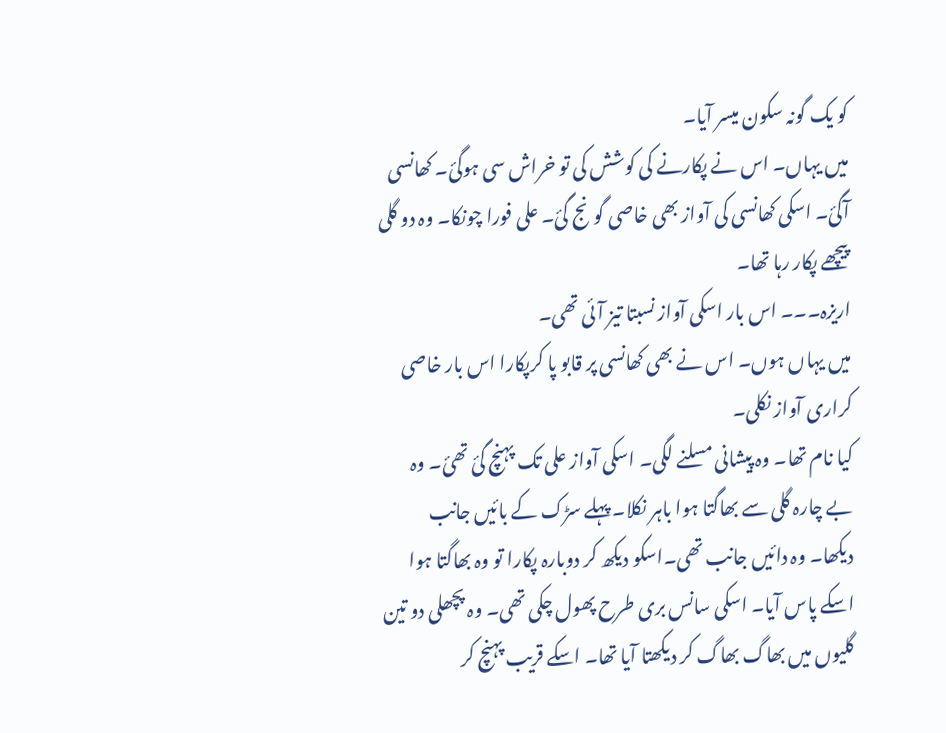کو یک گونہ سکون میسر آیا۔
میں یہاں۔ اس نے پکارنے کی کوشش کی تو خراش سی ہوگئ۔ کھانسی آگئ۔ اسکی کھانسی کی آواز بھی خاصی گونج گئ۔ علی فورا چونکا۔ وہ دو گلی پیچھے پکار رہا تھا۔
اریزہ۔۔۔ اس بار اسکی آواز نسبتا تیز آئی تھی۔
میں یہاں ہوں۔ اس نے بھی کھانسی پر قابو پا کرپکارا اس بار خاصی کراری آواز نکلی۔
کیا نام تھا۔ وہ پیشانی مسلنے لگی۔ اسکی آواز علی تک پہنچ گئ تھئ۔ وہ بے چارہ گلی سے بھاگتا ہوا باہر نکلا۔ پہلے سڑک کے بائیں جانب
دیکھا۔ وہ دائیں جانب تھی۔اسکو دیکھ کر دوبارہ پکارا تو وہ بھاگتا ہوا اسکے پاس آیا۔ اسکی سانس بری طرح پھول چکی تھی۔ وہ پچھلی دو تین گلیوں میں بھاگ بھاگ کر دیکھتا آیا تھا۔ اسکے قریب پہنچ کر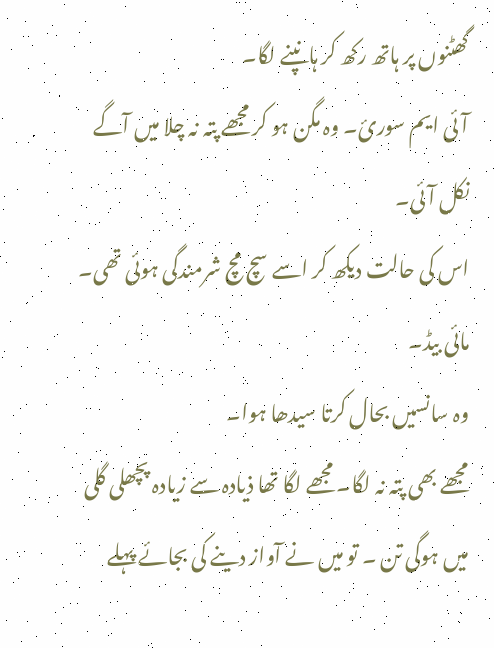گھٹنوں پر ہاتھ رکھ کر ہانپنے لگا۔
آئی ایم سورئ۔ وہ مگن ہو کر مجھے پتہ نہ چلا میں آگے نکل آئی۔
اس کی حالت دیکھ کر اسے سچ مچ شرمندگی ہوئی تھی۔
مائی بیڈ۔
وہ سانسیں بحال کرتا سیدھا ہوا۔
مجھے بھی پتہ نہ لگا۔ مجھے لگا تھا ذیادہ سے زیادہ پچھلی گلی میں ہوگی تن ۔ تو میں نے آواز دینے کی بجائے پہلے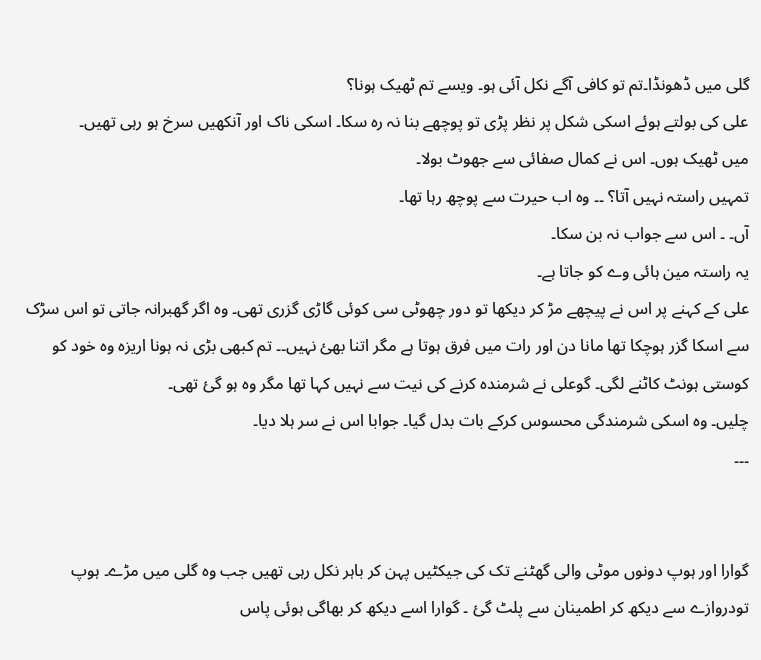گلی میں ڈھونڈا۔تم تو کافی آگے نکل آئی ہو۔ ویسے تم ٹھیک ہونا؟
علی کی بولتے ہوئے اسکی شکل پر نظر پڑی تو پوچھے بنا نہ رہ سکا۔ اسکی ناک اور آنکھیں سرخ ہو رہی تھیں۔
میں ٹھیک ہوں۔ اس نے کمال صفائی سے جھوٹ بولا۔
تمہیں راستہ نہیں آتا؟ ۔۔ وہ اب حیرت سے پوچھ رہا تھا۔
آں۔ ۔ اس سے جواب نہ بن سکا۔
یہ راستہ مین ہائی وے کو جاتا ہے۔
علی کے کہنے پر اس نے پیچھے مڑ کر دیکھا تو دور چھوٹی سی کوئی گاڑی گزری تھی۔ وہ اگر گھبرانہ جاتی تو اس سڑک سے اسکا گزر ہوچکا تھا مانا دن اور رات میں فرق ہوتا ہے مگر اتنا بھئ نہیں۔۔ تم کبھی بڑی نہ ہونا اریزہ وہ خود کو کوستی ہونٹ کاٹنے لگی۔ گوعلی نے شرمندہ کرنے کی نیت سے نہیں کہا تھا مگر وہ ہو گئ تھی۔
چلیں۔ وہ اسکی شرمندگی محسوس کرکے بات بدل گیا۔ جوابا اس نے سر ہلا دیا۔
۔۔۔


گوارا اور ہوپ دونوں موٹی والی گھٹنے تک کی جیکٹیں پہن کر باہر نکل رہی تھیں جب وہ گلی میں مڑے۔ ہوپ تودروازے سے دیکھ کر اطمینان سے پلٹ گئ ۔ گوارا اسے دیکھ کر بھاگی ہوئی پاس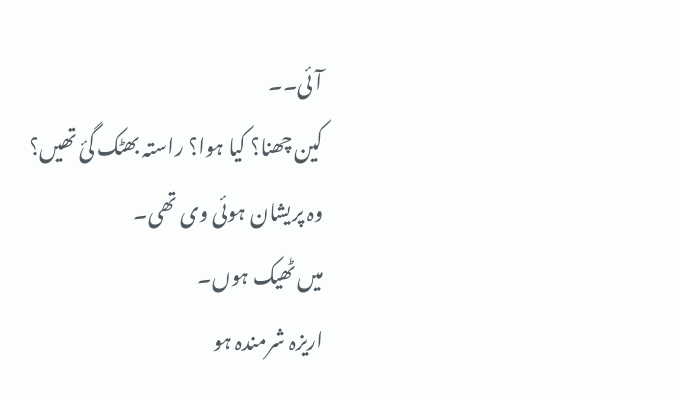آئی۔۔
کین چھنا؟ کیا ہوا؟ راستہ بھٹک گئ تھیں؟
وہ پریشان ہوئی وی تھی۔
میں ٹھیک ہوں۔
اریزہ شرمندہ ہو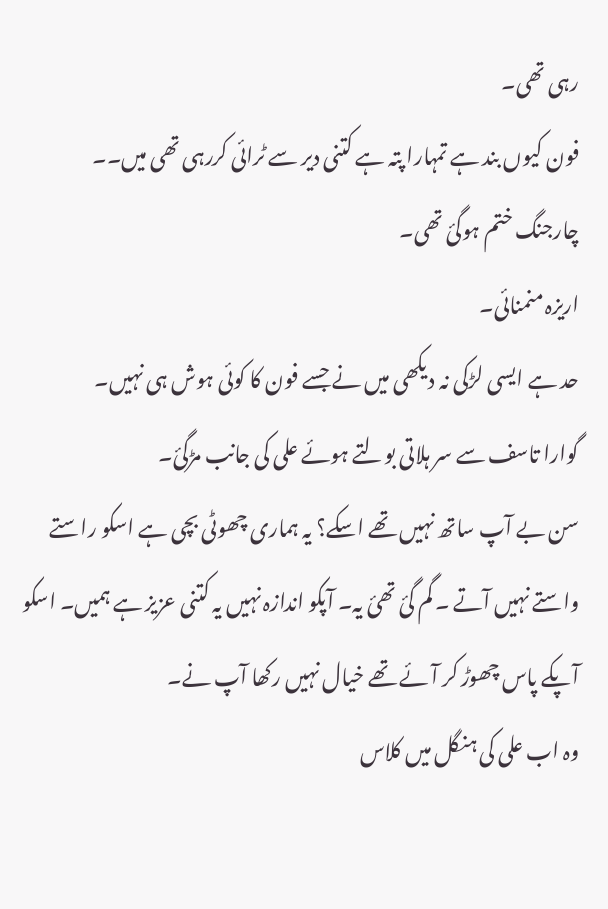رہی تھی۔
فون کیوں بند ہے تمہارا پتہ ہے کتنی دیر سے ٹرائی کررہی تھی میں۔۔
چارجنگ ختم ہوگئ تھی۔
اریزہ منمنائی۔
حد ہے ایسی لڑکی نہ دیکھی میں نے جسے فون کا کوئی ہوش ہی نہیں۔
گوارا تاسف سے سر ہلاتی بولتے ہوئے علی کی جانب مڑگئ۔
سن بے آپ ساتھ نہیں تھے اسکے؟ یہ ہماری چھوٹی بچی ہے اسکو راستے واستے نہیں آتے ۔ گم گئ تھئ یہ۔ آپکو اندازہ نہیں یہ کتنی عزیز ہے ہمیں۔ اسکو آپکے پاس چھوڑ کر آئے تھے خیال نہیں رکھا آپ نے۔
وہ اب علی کی ہنگل میں کلاس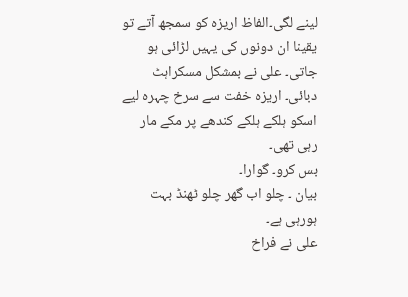لینے لگی۔الفاظ اریزہ کو سمجھ آتے تو یقینا ان دونوں کی یہیں لڑائی ہو جاتی۔ علی نے بمشکل مسکراہٹ دبائی۔ اریزہ خفت سے سرخ چہرہ لیے اسکو ہلکے ہلکے کندھے پر مکے مار رہی تھی۔
بس کرو۔ گوارا۔
بیان ۔ چلو اب گھر چلو ٹھنڈ بہت ہورہی ہے۔
علی نے فراخ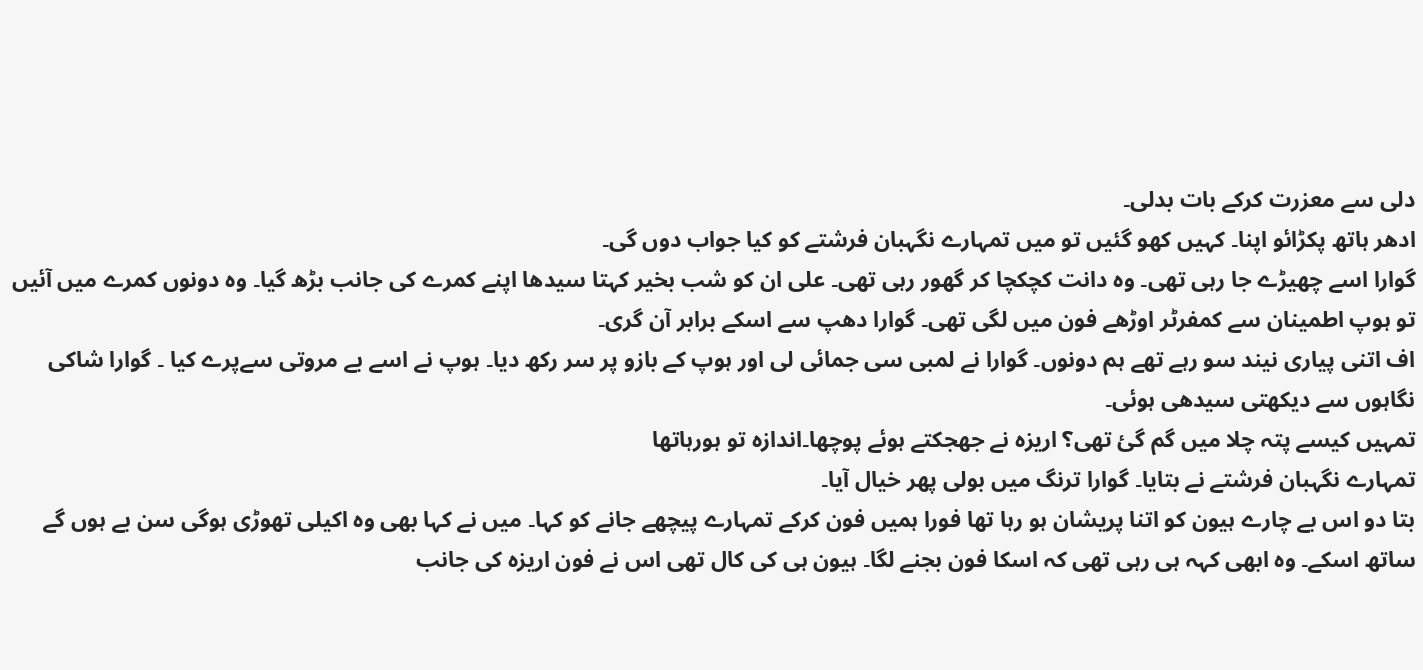دلی سے معزرت کرکے بات بدلی۔
ادھر ہاتھ پکڑائو اپنا۔ کہیں کھو گئیں تو میں تمہارے نگہبان فرشتے کو کیا جواب دوں گی۔
گوارا اسے چھیڑے جا رہی تھی۔ وہ دانت کچکچا کر گھور رہی تھی۔ علی ان کو شب بخیر کہتا سیدھا اپنے کمرے کی جانب بڑھ گیا۔ وہ دونوں کمرے میں آئیں تو ہوپ اطمینان سے کمفرٹر اوڑھے فون میں لگی تھی۔ گوارا دھپ سے اسکے برابر آن گری۔
اف اتنی پیاری نیند سو رہے تھے ہم دونوں۔ گوارا نے لمبی سی جمائی لی اور ہوپ کے بازو پر سر رکھ دیا۔ ہوپ نے اسے بے مروتی سےپرے کیا ۔ گوارا شاکی نگاہوں سے دیکھتی سیدھی ہوئی۔
تمہیں کیسے پتہ چلا میں گم گئ تھی؟ اریزہ نے جھجکتے ہوئے پوچھا۔اندازہ تو ہورہاتھا
تمہارے نگہبان فرشتے نے بتایا۔ گوارا ترنگ میں بولی پھر خیال آیا۔
بتا دو اس بے چارے ہیون کو اتنا پریشان ہو رہا تھا فورا ہمیں فون کرکے تمہارے پیچھے جانے کو کہا۔ میں نے کہا بھی وہ اکیلی تھوڑی ہوگی سن بے ہوں گے ساتھ اسکے۔ وہ ابھی کہہ ہی رہی تھی کہ اسکا فون بجنے لگا۔ ہیون ہی کی کال تھی اس نے فون اریزہ کی جانب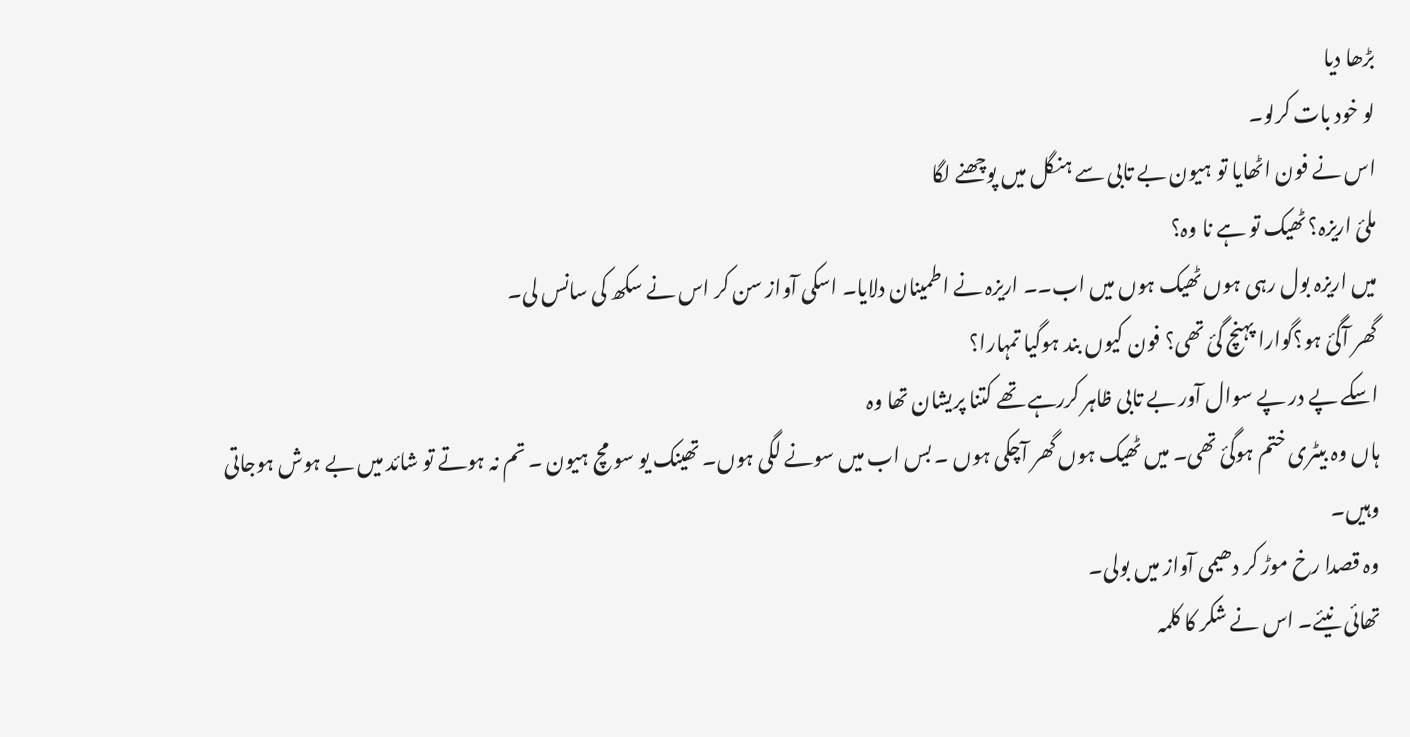بڑھا دیا
لو خود بات کرلو۔
اس نے فون اٹھایا تو ہیون بے تابی سے ہنگل میں پوچھنے لگا
ملئ اریزہ؟ ٹھیک تو ہے نا وہ؟
میں اریزہ بول رہی ہوں ٹھیک ہوں میں اب۔۔ اریزہ نے اطمینان دلایا۔ اسکی آواز سن کر اس نے سکھ کی سانس لی۔
گھر آگئ ہو؟گوارا پہنچ گئ تھی؟ فون کیوں بند ہوگیا تمہارا؟
اسکے پے در پے سوال آور بے تابی ظاہر کررہے تھے کتنا پریشان تھا وہ
ہاں وہ بیٹری ختم ہوگئ تھی۔ میں ٹھیک ہوں گھر آچکی ہوں ۔ بس اب میں سونے لگی ہوں۔ تھینک یو سو مچ ہیون ۔ تم نہ ہوتے تو شائد میں بے ہوش ہوجاتی وہیں۔
وہ قصدا رخ موڑ کر دھیمی آواز میں بولی۔
تھائی نیئے۔ اس نے شکر کا کلمہ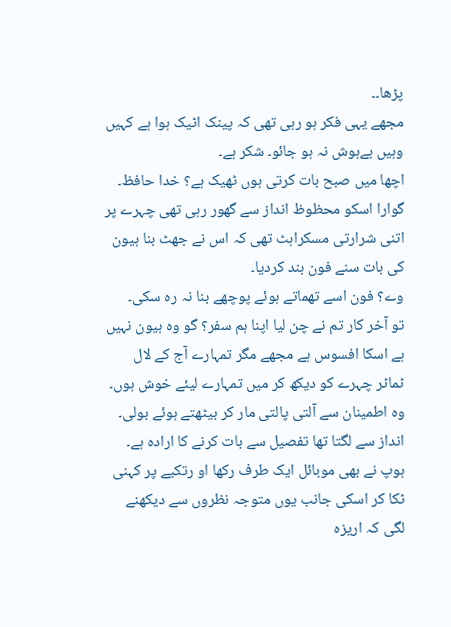پڑھا۔۔
مجھے یہی فکر ہو رہی تھی کہ پینک اٹیک ہوا ہے کہیں وہیں بےہوش نہ ہو جائو۔ شکر ہے۔
اچھا میں صبح بات کرتی ہوں ٹھیک ہے؟ خدا حافظ۔
گوارا اسکو محظوظ انداز سے گھور رہی تھی چہرے پر اتنی شرارتی مسکراہٹ تھی کہ اس نے جھٹ بنا ہیون کی بات سنے فون بند کردیا۔
وے؟ فون اسے تھماتے ہوئے پوچھے بنا نہ رہ سکی۔
تو آخر کار تم نے چن لیا اپنا ہم سفر؟ گو وہ ہیون نہیں ہے اسکا افسوس ہے مجھے مگر تمہارے آج کے لال ٹماٹر چہرے کو دیکھ کر میں تمہارے لیئے خوش ہوں۔
وہ اطمینان سے آلتی پالتی مار کر بیٹھتے ہوئے بولی۔ انداز سے لگتا تھا تفصیل سے بات کرنے کا ارادہ ہے۔ ہوپ نے بھی موبائل ایک طرف رکھا او رتکیے پر کہنی ٹکا کر اسکی جانب یوں متوجہ نظروں سے دیکھنے لگی کہ اریزہ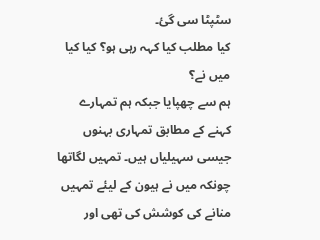سٹپٹا سی گئ۔
کیا مطلب کیا کہہ رہی ہو؟ کیا کیا میں نے؟
ہم سے چھپایا جبکہ ہم تمہارے کہنے کے مطابق تمہاری بہنوں جیسی سہیلیاں ہیں۔ تمہیں لگاتھا چونکہ میں نے ہیون کے لیئے تمہیں منانے کی کوشش کی تھی اور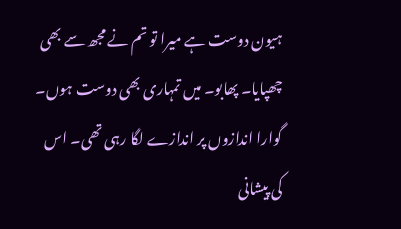ہیون دوست ہے میرا تو تم نے مجھ سے بھی چھپایا۔ پھابو۔ میں تمہاری بھی دوست ہوں۔
گوارا اندازوں پر اندازے لگا رہی تھی۔ اس کی پیشانی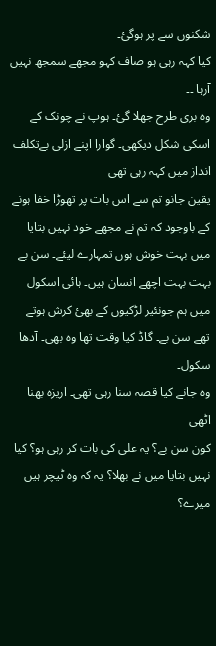شکنوں سے پر ہوگئ۔
کیا کہہ رہی ہو صاف کہو مجھے سمجھ نہیں آرہا ۔۔
وہ بری طرح جھلا گئ۔ ہوپ نے چونک کے اسکی شکل دیکھی۔ گوارا اپنے ازلی بےتکلف انداز میں کہہ رہی تھی
یقین جانو تم سے اس بات پر تھوڑا خفا ہونے کے باوجود کہ تم نے مجھے خود نہیں بتایا میں بہت خوش ہوں تمہارے لیئے۔ سن بے بہت بہت اچھے انسان ہیں۔ ہائی اسکول میں ہم جونئیر لڑکیوں کے بھئ کرش ہوتے تھے سن بے۔ گاڈ کیا وقت تھا وہ بھی۔ آدھا سکول۔
وہ جانے کیا قصہ سنا رہی تھی۔ اریزہ بھنا اٹھی
کون سن بے؟ یہ علی کی بات کر رہی ہو؟ کیا نہیں بتایا میں نے بھلا؟ یہ کہ وہ ٹیچر ہیں میرے؟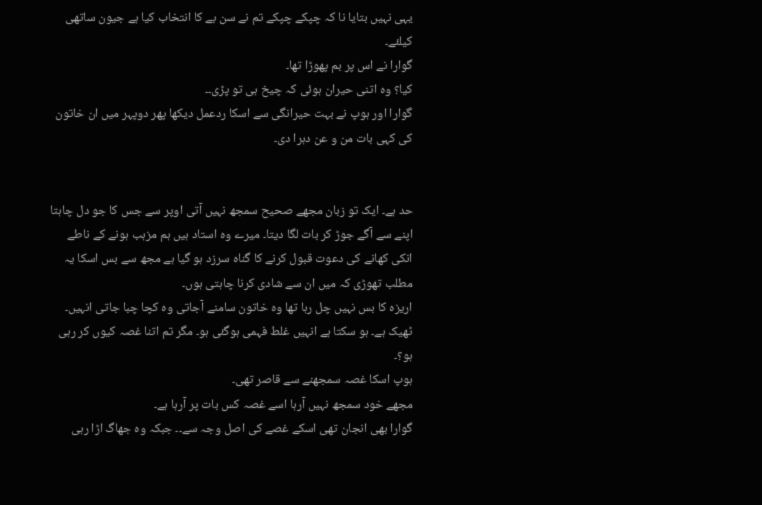یہی نہیں بتایا نا کہ چپکے چپکے تم نے سن بے کا انتخاب کیا ہے جیون ساتھی کیلئے۔
گوارا نے اس پر بم پھوڑا تھا۔
کیا؟ وہ اتنی حیران ہوئی کہ چیخ ہی تو پڑی۔۔
گوارا اور ہوپ نے بہت حیرانگی سے اسکا ردعمل دیکھا پھر دوپہر میں ان خاتون کی کہی بات من و عن دہرا دی۔


حد ہے۔ ایک تو زبان مجھے صحیح سمجھ نہیں آتی اوپر سے جس کا جو دل چاہتا اپنے سے آگے جوڑ کر بات لگا دیتا۔ میرے وہ استاد ہیں ہم مزہب ہونے کے ناطے انکی کھانے کی دعوت قبول کرنے کا گناہ سرزد ہو گیا ہے مجھ سے بس اسکا یہ مطلب تھوڑی کہ میں ان سے شادی کرنا چاہتی ہوں۔
اریزہ کا بس نہیں چل رہا تھا وہ خاتون سامنے آجاتی وہ کچا چبا جاتی انہیں۔
ٹھیک ہے۔ ہو سکتا ہے انہیں غلط فہمی ہوگئی ہو۔ مگر تم اتنا غصہ کیوں کر رہی ہو؟۔
ہوپ اسکا غصہ سمجھنے سے قاصر تھی۔
مجھے خود سمجھ نہیں آرہا اسے غصہ کس بات پر آرہا ہے۔
گوارا بھی انجان تھی اسکے غصے کی اصل وجہ سے۔۔ جبکہ وہ جھاگ اڑا رہی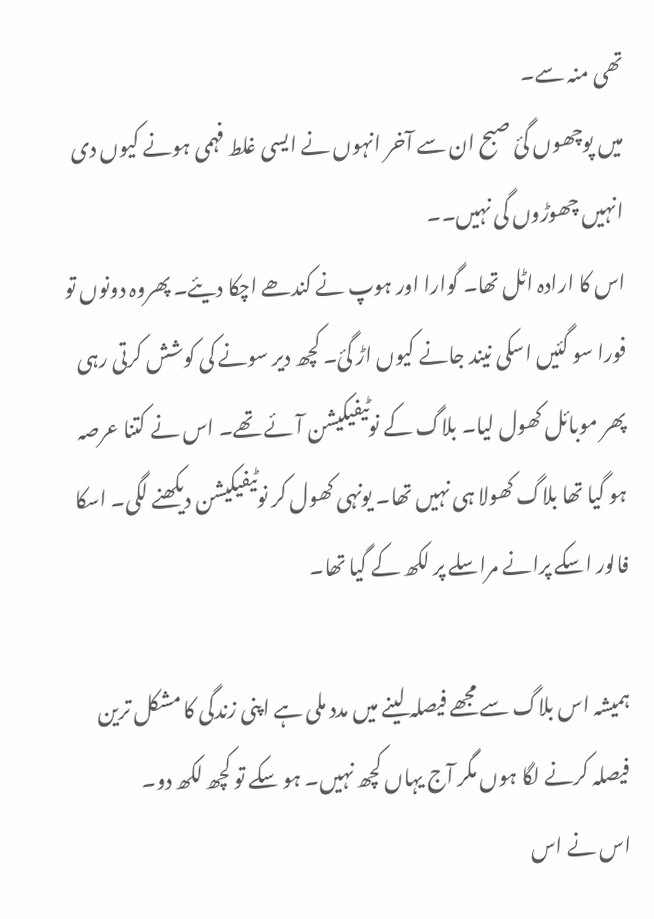تھی منہ سے۔
میں پوچھوں گئ صبح ان سے آخر انہوں نے ایسی غلط فہمی ہونے کیوں دی انہیں چھوڑوں گی نہیں۔۔
اس کا ارادہ اٹل تھا۔ گوارا اور ہوپ نے کندھے اچکا دیئے۔ پھروہ دونوں تو فورا سو گئیں اسکی نیند جانے کیوں اڑ گئ۔ کچھ دیر سونے کی کوشش کرتی رہی پھر موبائل کھول لیا۔ بلاگ کے نوٹیفیکیشن آئے تھے۔ اس نے کتنا عرصہ ہو گیا تھا بلاگ کھولا ہی نہیں تھا۔ یونہی کھول کر نوٹیفیکیشن دیکھنے لگی۔ اسکا فالور اسکے پرانے مراسلے پر لکھ کے گیا تھا۔

ہمیشہ اس بلاگ سے مجھے فیصلہ لینے میں مدد ملی ہے اپنی زندگی کا مشکل ترین فیصلہ کرنے لگا ہوں مگر آج یہاں کچھ نہیں۔ ہو سکے تو کچھ لکھ دو۔
اس نے اس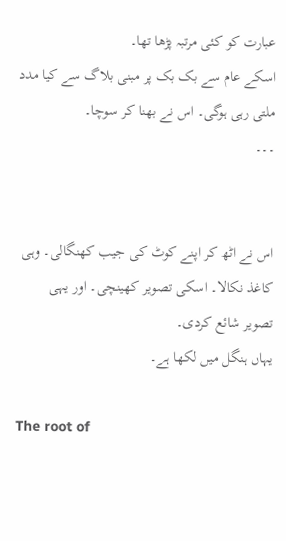عبارت کو کئی مرتبہ پڑھا تھا۔
اسکے عام سے بک بک پر مبنی بلاگ سے کیا مدد ملتی رہی ہوگی۔ اس نے بھنا کر سوچا۔
۔۔۔


اس نے اٹھ کر اپنے کوٹ کی جیب کھنگالی۔ وہی کاغذ نکالا۔ اسکی تصویر کھینچی۔ اور یہی تصویر شائع کردی۔
یہاں ہنگل میں لکھا ہے۔

The root of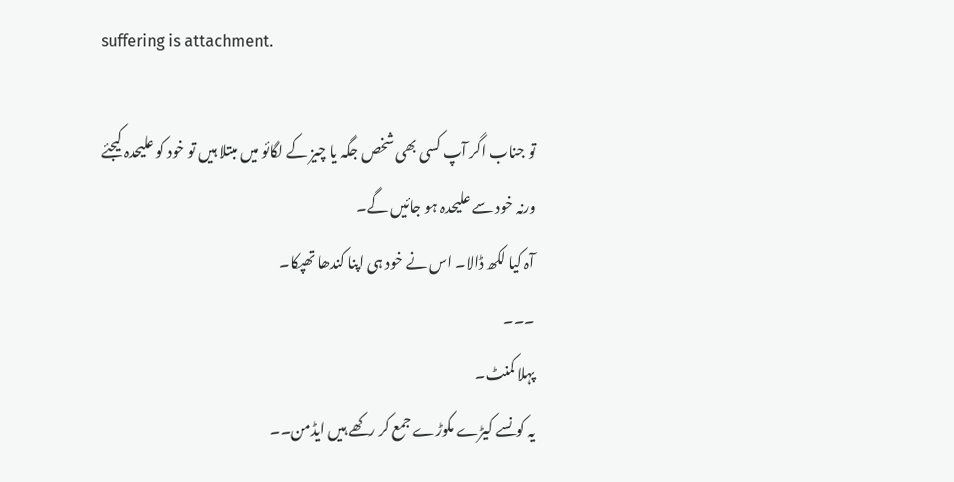suffering is attachment.

تو جناب اگر آپ کسی بھی شخص جگہ یا چیز کے لگائو میں مبتلا ہیں تو خود کو علیحدہ کیجئے ورنہ خود سے علیحدہ ہو جائیں گے۔
آہ کیا لکھ ڈالا۔ اس نے خود ہی اپنا کندھا تھپکا۔
۔۔۔
پہلا کمنٹ۔
یہ کونسے کیڑے مکوڑے جمع کر رکھے ہیں ایڈمن۔۔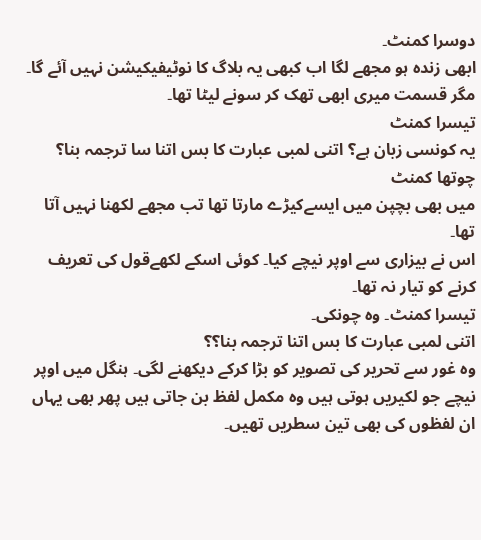دوسرا کمنٹ۔
ابھی زندہ ہو مجھے لگا اب کبھی یہ بلاگ کا نوٹیفیکیشن نہیں آئے گا۔ مگر قسمت میری ابھی تھک کر سونے لیٹا تھا۔
تیسرا کمنٹ
یہ کونسی زبان ہے؟ اتنی لمبی عبارت کا بس اتنا سا ترجمہ بنا؟
چوتھا کمنٹ
میں بھی بچپن میں ایسےکیڑے مارتا تھا تب مجھے لکھنا نہیں آتا تھا۔
اس نے بیزاری سے اوپر نیچے کیا۔ کوئی اسکے لکھےقول کی تعریف کرنے کو تیار نہ تھا۔
تیسرا کمنٹ۔ وہ چونکی۔
اتنی لمبی عبارت کا بس اتنا ترجمہ بنا؟؟
وہ غور سے تحریر کی تصویر کو بڑا کرکے دیکھنے لگی۔ ہنگل میں اوپر نیچے جو لکیریں ہوتی ہیں وہ مکمل لفظ بن جاتی ہیں پھر بھی یہاں ان لفظوں کی بھی تین سطریں تھیں۔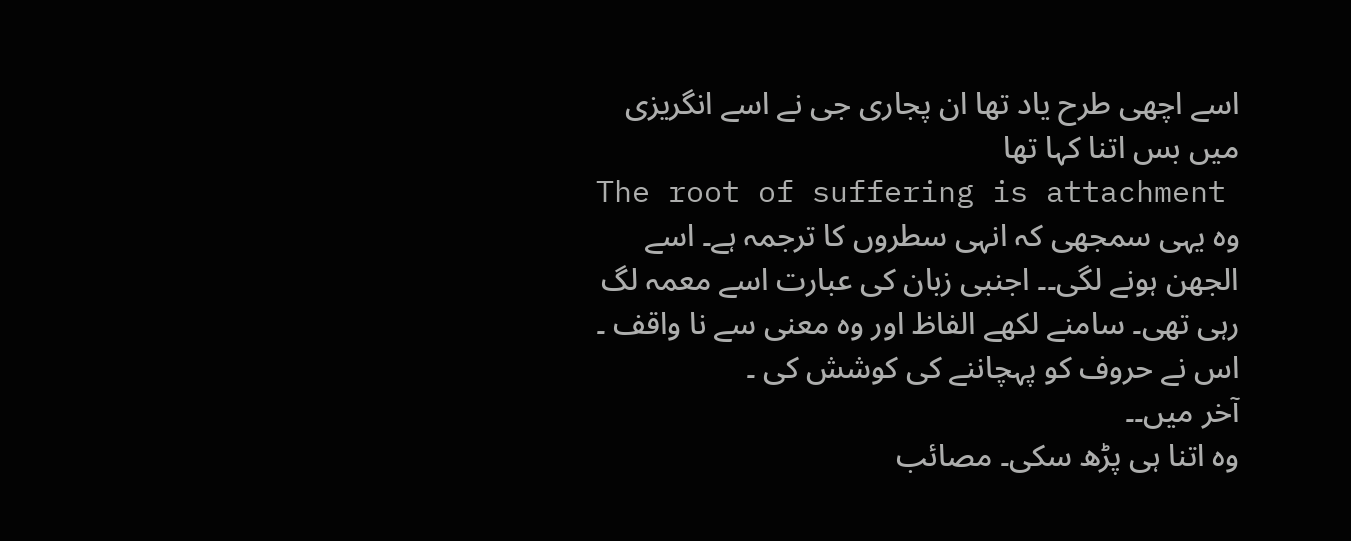اسے اچھی طرح یاد تھا ان پجاری جی نے اسے انگریزی میں بس اتنا کہا تھا
The root of suffering is attachment
وہ یہی سمجھی کہ انہی سطروں کا ترجمہ ہے۔ اسے الجھن ہونے لگی۔۔ اجنبی زبان کی عبارت اسے معمہ لگ رہی تھی۔ سامنے لکھے الفاظ اور وہ معنی سے نا واقف ۔ اس نے حروف کو پہچاننے کی کوشش کی ۔
آخر میں۔۔
وہ اتنا ہی پڑھ سکی۔ مصائب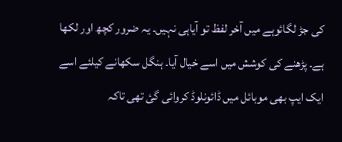کی جڑ لگائوہے میں آخر لفظ تو آیاہی نہیں۔ یہ ضرور کچھ اور لکھا ہے۔ پڑھنے کی کوشش میں اسے خیال آیا۔ ہنگل سکھانے کیلئے اسے ایک ایپ بھی موبائل میں ڈائونلوڈ کروائی گئ تھی تاکہ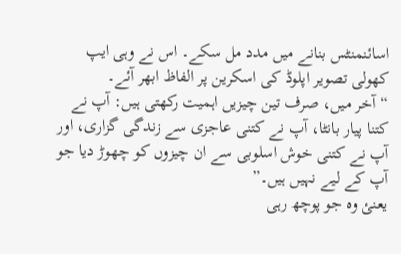اسائنمنٹس بنانے میں مدد مل سکے۔ اس نے وہی ایپ کھولی تصویر اپلوڈ کی اسکرین پر الفاظ ابھر آئے۔
“آخر میں، صرف تین چیزیں اہمیت رکھتی ہیں: آپ نے کتنا پیار بانٹا، آپ نے کتنی عاجزی سے زندگی گزاری، اور آپ نے کتنی خوش اسلوبی سے ان چیزوں کو چھوڑ دیا جو آپ کے لیے نہیں ہیں۔”
یعنئ وہ جو پوچھ رہی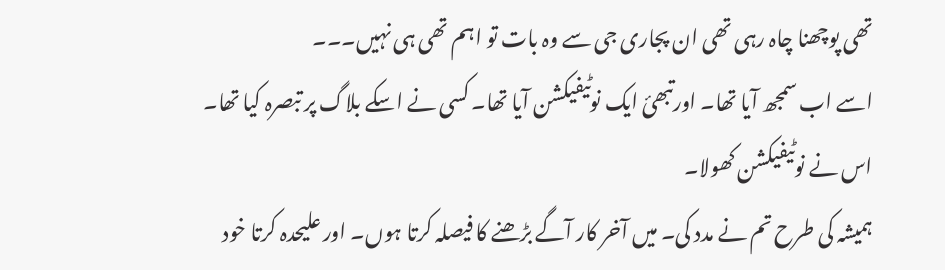تھی پوچھنا چاہ رہی تھی ان پجاری جی سے وہ بات تو اہم تھی ہی نہیں۔۔۔
اسے اب سمجھ آیا تھا۔ اورتبھئ ایک نوٹیفیکشن آیا تھا۔ کسی نے اسکے بلاگ پر تبصرہ کیا تھا۔ اس نے نوٹیفیکشن کھولا۔
ہمیشہ کی طرح تم نے مدد کی۔ میں آخر کار آگے بڑھنے کا فیصلہ کرتا ہوں۔ اور علیحدہ کرتا خود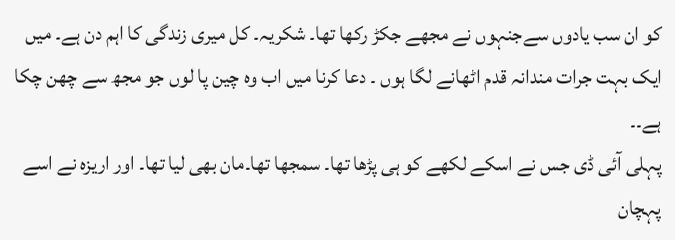کو ان سب یادوں سےجنہوں نے مجھے جکڑ رکھا تھا۔ شکریہ۔ کل میری زندگی کا اہم دن ہے۔ میں ایک بہت جرات مندانہ قدم اٹھانے لگا ہوں ۔ دعا کرنا میں اب وہ چین پا لوں جو مجھ سے چھن چکا ہے۔۔
پہلی آئی ڈی جس نے اسکے لکھے کو ہی پڑھا تھا۔ سمجھا تھا۔مان بھی لیا تھا۔ اور اریزہ نے اسے پہچان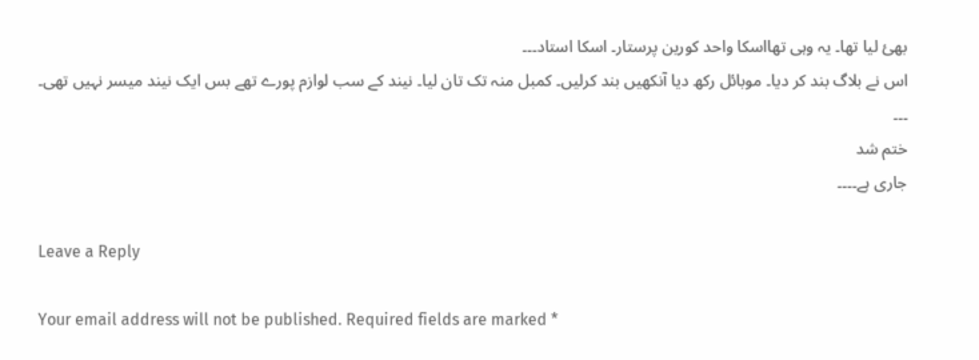بھئ لیا تھا۔ یہ وہی تھااسکا واحد کورین پرستار۔ اسکا استاد۔۔۔
اس نے بلاگ بند کر دیا۔ موبائل رکھ دیا آنکھیں بند کرلیں۔ کمبل منہ تک تان لیا۔ نیند کے سب لوازم پورے تھے بس ایک نیند میسر نہیں تھی۔
۔۔۔
ختم شد
جاری ہے۔۔۔۔

Leave a Reply

Your email address will not be published. Required fields are marked *